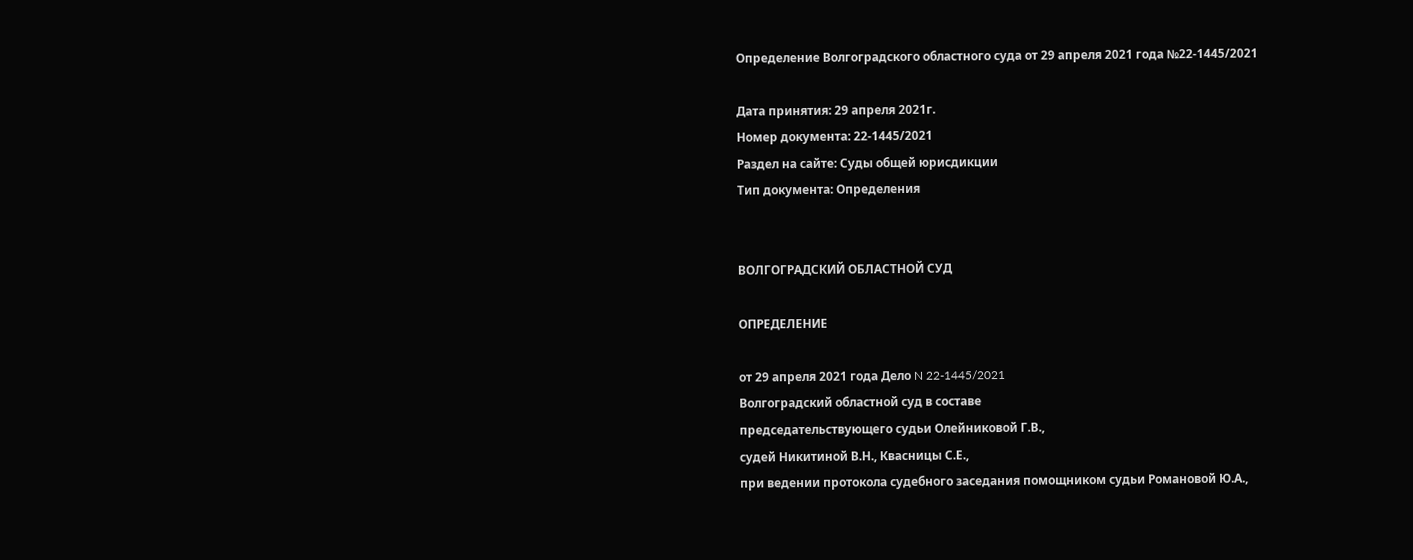Определение Волгоградского областного суда от 29 апреля 2021 года №22-1445/2021

Дата принятия: 29 апреля 2021г.
Номер документа: 22-1445/2021
Раздел на сайте: Суды общей юрисдикции
Тип документа: Определения


ВОЛГОГРАДСКИЙ ОБЛАСТНОЙ СУД

ОПРЕДЕЛЕНИЕ

от 29 апреля 2021 года Дело N 22-1445/2021
Волгоградский областной суд в составе
председательствующего судьи Олейниковой Г.В.,
судей Никитиной В.Н., Квасницы С.Е.,
при ведении протокола судебного заседания помощником судьи Романовой Ю.А.,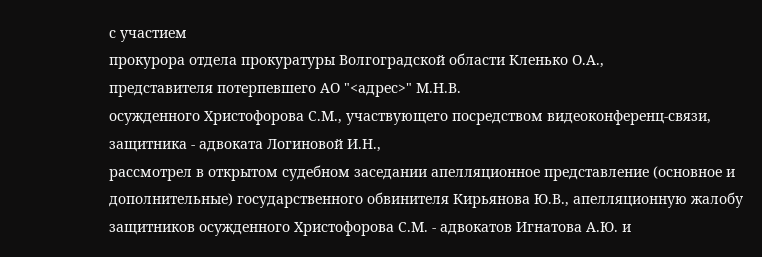с участием
прокурора отдела прокуратуры Волгоградской области Кленько О.А.,
представителя потерпевшего АО "<адрес>" М.Н.В.
осужденного Христофорова С.М., участвующего посредством видеоконференц-связи,
защитника - адвоката Логиновой И.Н.,
рассмотрел в открытом судебном заседании апелляционное представление (основное и дополнительные) государственного обвинителя Кирьянова Ю.В., апелляционную жалобу защитников осужденного Христофорова С.М. - адвокатов Игнатова А.Ю. и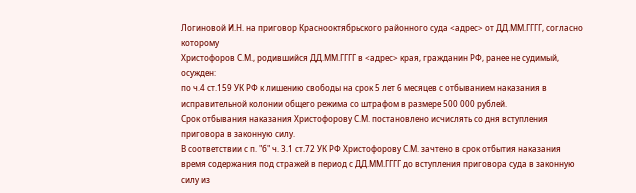Логиновой И.Н. на приговор Краснооктябрьского районного суда <адрес> от ДД.ММ.ГГГГ, согласно которому
Христофоров С.М., родившийся ДД.ММ.ГГГГ в <адрес> края, гражданин РФ, ранее не судимый,
осужден:
по ч.4 ст.159 УК РФ к лишению свободы на срок 5 лет 6 месяцев с отбыванием наказания в исправительной колонии общего режима со штрафом в размере 500 000 рублей.
Срок отбывания наказания Христофорову С.М. постановлено исчислять со дня вступления приговора в законную силу.
В соответствии с п. "б" ч. 3.1 ст.72 УК РФ Христофорову С.М. зачтено в срок отбытия наказания время содержания под стражей в период с ДД.ММ.ГГГГ до вступления приговора суда в законную силу из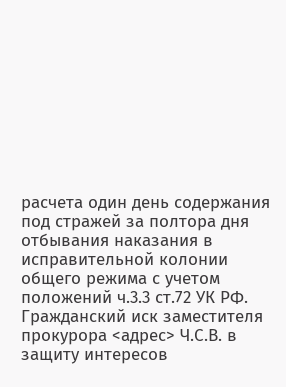расчета один день содержания под стражей за полтора дня отбывания наказания в исправительной колонии общего режима с учетом положений ч.3.3 ст.72 УК РФ.
Гражданский иск заместителя прокурора <адрес> Ч.С.В. в защиту интересов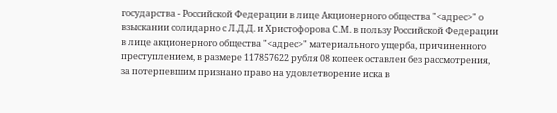государства - Российской Федерации в лице Акционерного общества "<адрес>" о взыскании солидарно с Л.Д.Д. и Христофорова С.М. в пользу Российской Федерации в лице акционерного общества "<адрес>" материального ущерба, причиненного преступлением, в размере 117857622 рубля 08 копеек оставлен без рассмотрения, за потерпевшим признано право на удовлетворение иска в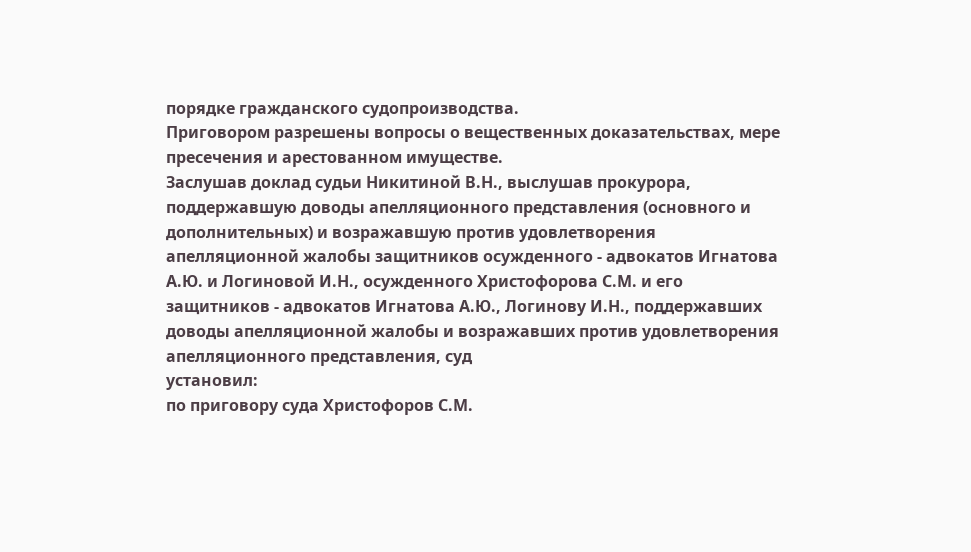порядке гражданского судопроизводства.
Приговором разрешены вопросы о вещественных доказательствах, мере пресечения и арестованном имуществе.
Заслушав доклад судьи Никитиной В.Н., выслушав прокурора, поддержавшую доводы апелляционного представления (основного и дополнительных) и возражавшую против удовлетворения апелляционной жалобы защитников осужденного - адвокатов Игнатова А.Ю. и Логиновой И.Н., осужденного Христофорова С.М. и его защитников - адвокатов Игнатова А.Ю., Логинову И.Н., поддержавших доводы апелляционной жалобы и возражавших против удовлетворения апелляционного представления, суд
установил:
по приговору суда Христофоров С.М.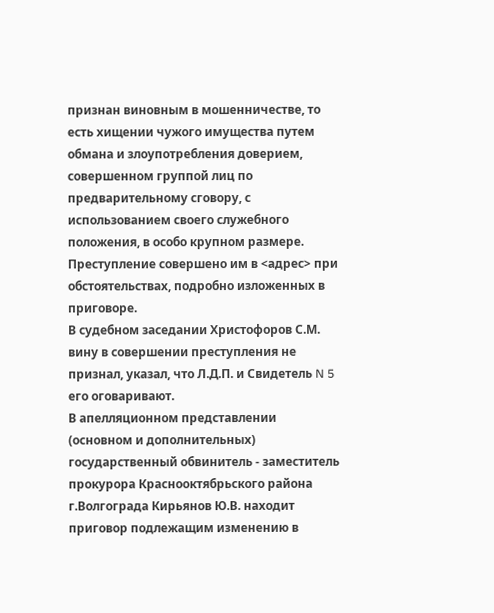признан виновным в мошенничестве, то есть хищении чужого имущества путем обмана и злоупотребления доверием, совершенном группой лиц по предварительному сговору, с использованием своего служебного положения, в особо крупном размере.
Преступление совершено им в <адрес> при обстоятельствах, подробно изложенных в приговоре.
В судебном заседании Христофоров С.М. вину в совершении преступления не признал, указал, что Л.Д.П. и Свидетель N 5 его оговаривают.
В апелляционном представлении (основном и дополнительных) государственный обвинитель - заместитель прокурора Краснооктябрьского района г.Волгограда Кирьянов Ю.В. находит приговор подлежащим изменению в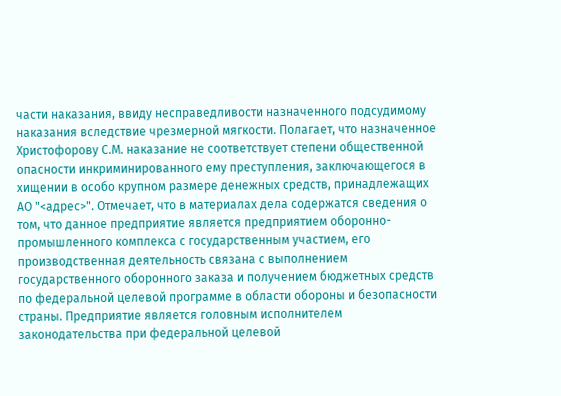части наказания, ввиду несправедливости назначенного подсудимому наказания вследствие чрезмерной мягкости. Полагает, что назначенное Христофорову С.М. наказание не соответствует степени общественной опасности инкриминированного ему преступления, заключающегося в хищении в особо крупном размере денежных средств, принадлежащих АО "<адрес>". Отмечает, что в материалах дела содержатся сведения о том, что данное предприятие является предприятием оборонно-промышленного комплекса с государственным участием, его производственная деятельность связана с выполнением государственного оборонного заказа и получением бюджетных средств по федеральной целевой программе в области обороны и безопасности страны. Предприятие является головным исполнителем законодательства при федеральной целевой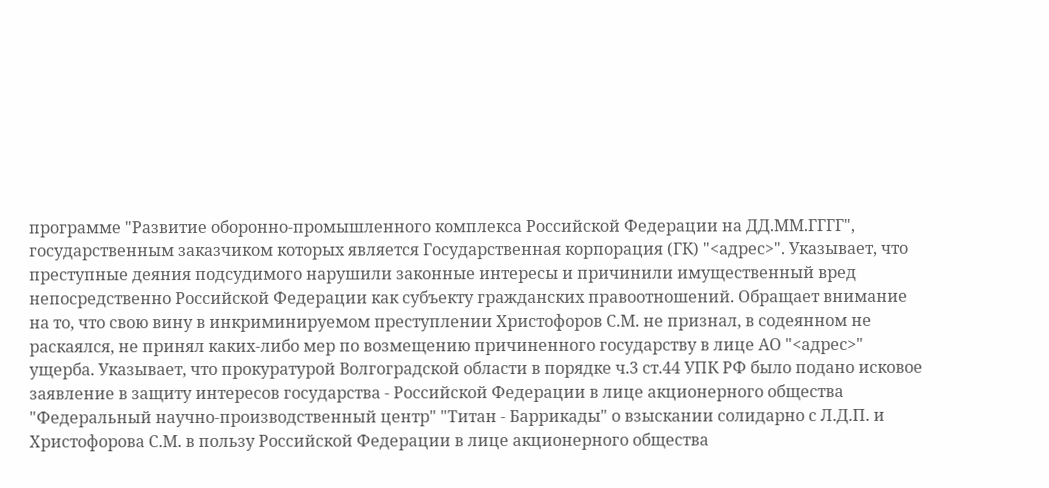программе "Развитие оборонно-промышленного комплекса Российской Федерации на ДД.ММ.ГГГГ", государственным заказчиком которых является Государственная корпорация (ГК) "<адрес>". Указывает, что преступные деяния подсудимого нарушили законные интересы и причинили имущественный вред непосредственно Российской Федерации как субъекту гражданских правоотношений. Обращает внимание на то, что свою вину в инкриминируемом преступлении Христофоров С.М. не признал, в содеянном не раскаялся, не принял каких-либо мер по возмещению причиненного государству в лице АО "<адрес>" ущерба. Указывает, что прокуратурой Волгоградской области в порядке ч.3 ст.44 УПК РФ было подано исковое заявление в защиту интересов государства - Российской Федерации в лице акционерного общества "Федеральный научно-производственный центр" "Титан - Баррикады" о взыскании солидарно с Л.Д.П. и Христофорова С.М. в пользу Российской Федерации в лице акционерного общества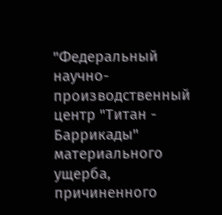"Федеральный научно-производственный центр "Титан - Баррикады" материального ущерба, причиненного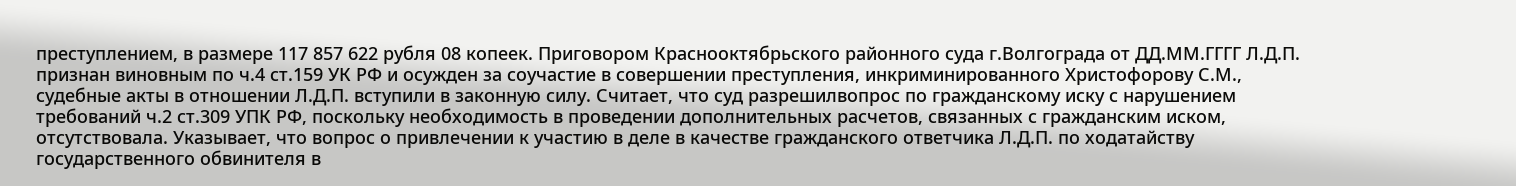преступлением, в размере 117 857 622 рубля 08 копеек. Приговором Краснооктябрьского районного суда г.Волгограда от ДД.ММ.ГГГГ Л.Д.П. признан виновным по ч.4 ст.159 УК РФ и осужден за соучастие в совершении преступления, инкриминированного Христофорову С.М., судебные акты в отношении Л.Д.П. вступили в законную силу. Считает, что суд разрешилвопрос по гражданскому иску с нарушением требований ч.2 ст.309 УПК РФ, поскольку необходимость в проведении дополнительных расчетов, связанных с гражданским иском, отсутствовала. Указывает, что вопрос о привлечении к участию в деле в качестве гражданского ответчика Л.Д.П. по ходатайству государственного обвинителя в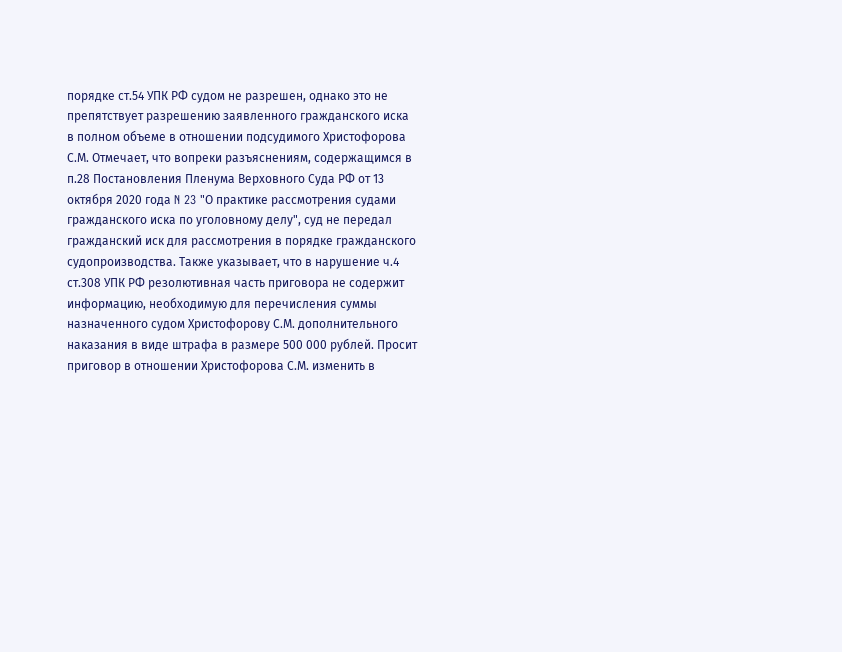порядке ст.54 УПК РФ судом не разрешен, однако это не препятствует разрешению заявленного гражданского иска в полном объеме в отношении подсудимого Христофорова С.М. Отмечает, что вопреки разъяснениям, содержащимся в п.28 Постановления Пленума Верховного Суда РФ от 13 октября 2020 года N 23 "О практике рассмотрения судами гражданского иска по уголовному делу", суд не передал гражданский иск для рассмотрения в порядке гражданского судопроизводства. Также указывает, что в нарушение ч.4 ст.308 УПК РФ резолютивная часть приговора не содержит информацию, необходимую для перечисления суммы назначенного судом Христофорову С.М. дополнительного наказания в виде штрафа в размере 500 000 рублей. Просит приговор в отношении Христофорова С.М. изменить в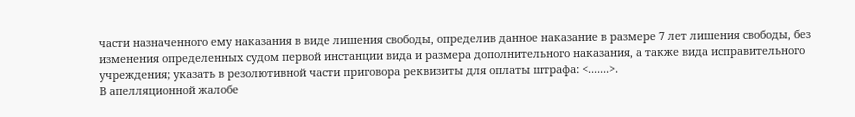части назначенного ему наказания в виде лишения свободы, определив данное наказание в размере 7 лет лишения свободы, без изменения определенных судом первой инстанции вида и размера дополнительного наказания, а также вида исправительного учреждения; указать в резолютивной части приговора реквизиты для оплаты штрафа: <.......>.
В апелляционной жалобе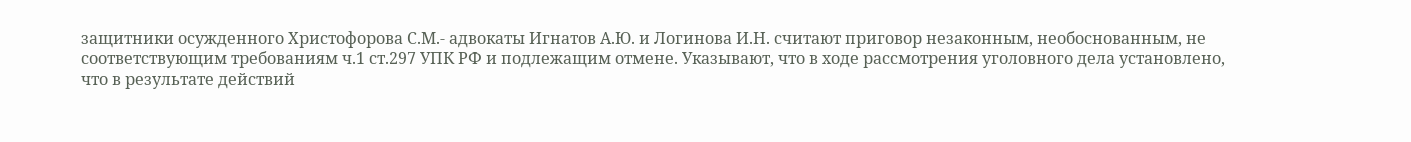защитники осужденного Христофорова С.М.- адвокаты Игнатов А.Ю. и Логинова И.Н. считают приговор незаконным, необоснованным, не соответствующим требованиям ч.1 ст.297 УПК РФ и подлежащим отмене. Указывают, что в ходе рассмотрения уголовного дела установлено, что в результате действий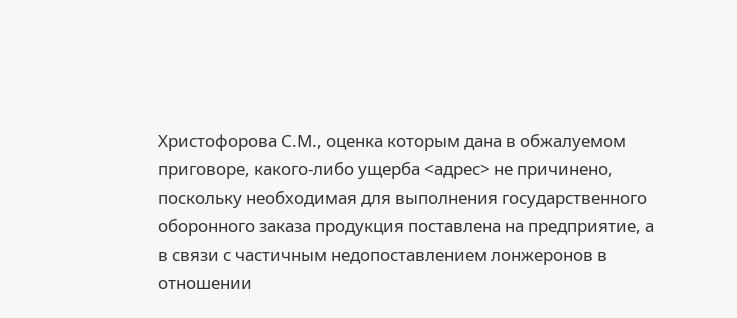Христофорова С.М., оценка которым дана в обжалуемом приговоре, какого-либо ущерба <адрес> не причинено, поскольку необходимая для выполнения государственного оборонного заказа продукция поставлена на предприятие, а в связи с частичным недопоставлением лонжеронов в отношении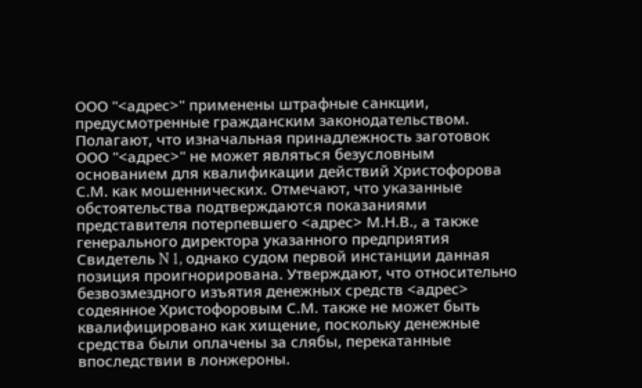ООО "<адрес>" применены штрафные санкции, предусмотренные гражданским законодательством. Полагают, что изначальная принадлежность заготовок ООО "<адрес>" не может являться безусловным основанием для квалификации действий Христофорова С.М. как мошеннических. Отмечают, что указанные обстоятельства подтверждаются показаниями представителя потерпевшего <адрес> М.Н.В., а также генерального директора указанного предприятия Свидетель N 1, однако судом первой инстанции данная позиция проигнорирована. Утверждают, что относительно безвозмездного изъятия денежных средств <адрес> содеянное Христофоровым С.М. также не может быть квалифицировано как хищение, поскольку денежные средства были оплачены за слябы, перекатанные впоследствии в лонжероны.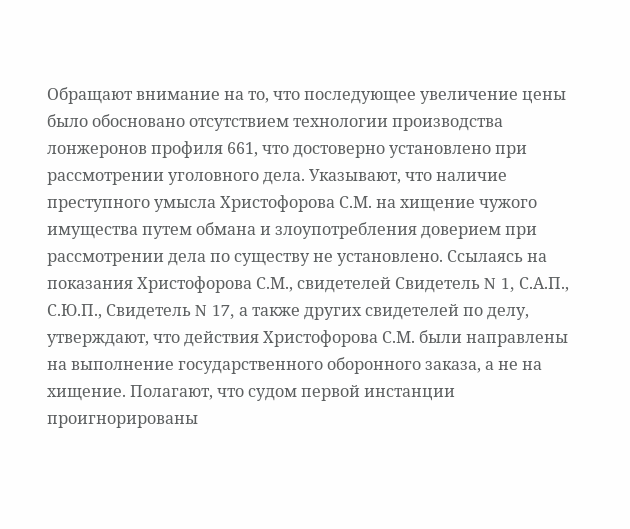Обращают внимание на то, что последующее увеличение цены было обосновано отсутствием технологии производства лонжеронов профиля 661, что достоверно установлено при рассмотрении уголовного дела. Указывают, что наличие преступного умысла Христофорова С.М. на хищение чужого имущества путем обмана и злоупотребления доверием при рассмотрении дела по существу не установлено. Ссылаясь на показания Христофорова С.М., свидетелей Свидетель N 1, С.А.П., С.Ю.П., Свидетель N 17, а также других свидетелей по делу, утверждают, что действия Христофорова С.М. были направлены на выполнение государственного оборонного заказа, а не на хищение. Полагают, что судом первой инстанции проигнорированы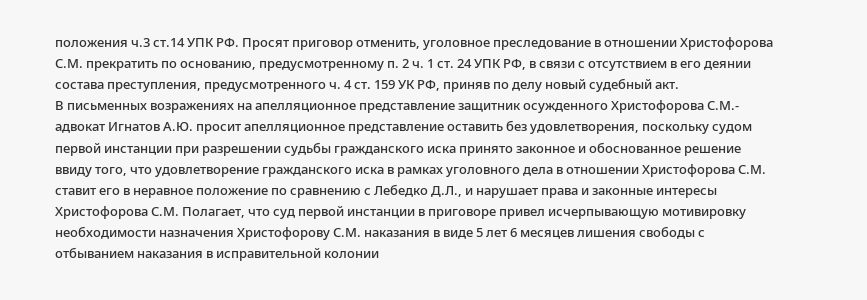положения ч.3 ст.14 УПК РФ. Просят приговор отменить, уголовное преследование в отношении Христофорова С.М. прекратить по основанию, предусмотренному п. 2 ч. 1 ст. 24 УПК РФ, в связи с отсутствием в его деянии состава преступления, предусмотренного ч. 4 ст. 159 УК РФ, приняв по делу новый судебный акт.
В письменных возражениях на апелляционное представление защитник осужденного Христофорова С.М.- адвокат Игнатов А.Ю. просит апелляционное представление оставить без удовлетворения, поскольку судом первой инстанции при разрешении судьбы гражданского иска принято законное и обоснованное решение ввиду того, что удовлетворение гражданского иска в рамках уголовного дела в отношении Христофорова С.М. ставит его в неравное положение по сравнению с Лебедко Д.Л., и нарушает права и законные интересы Христофорова С.М. Полагает, что суд первой инстанции в приговоре привел исчерпывающую мотивировку необходимости назначения Христофорову С.М. наказания в виде 5 лет 6 месяцев лишения свободы с отбыванием наказания в исправительной колонии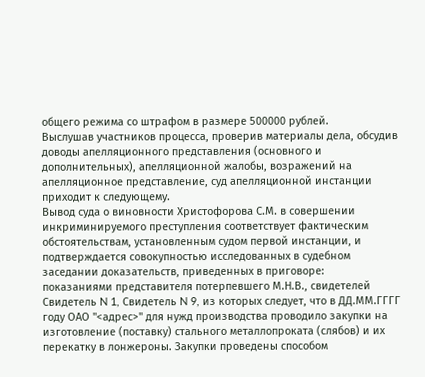общего режима со штрафом в размере 500000 рублей.
Выслушав участников процесса, проверив материалы дела, обсудив доводы апелляционного представления (основного и дополнительных), апелляционной жалобы, возражений на апелляционное представление, суд апелляционной инстанции приходит к следующему.
Вывод суда о виновности Христофорова С.М. в совершении инкриминируемого преступления соответствует фактическим обстоятельствам, установленным судом первой инстанции, и подтверждается совокупностью исследованных в судебном заседании доказательств, приведенных в приговоре:
показаниями представителя потерпевшего М.Н.В., свидетелей Свидетель N 1, Свидетель N 9, из которых следует, что в ДД.ММ.ГГГГ году ОАО "<адрес>" для нужд производства проводило закупки на изготовление (поставку) стального металлопроката (слябов) и их перекатку в лонжероны. Закупки проведены способом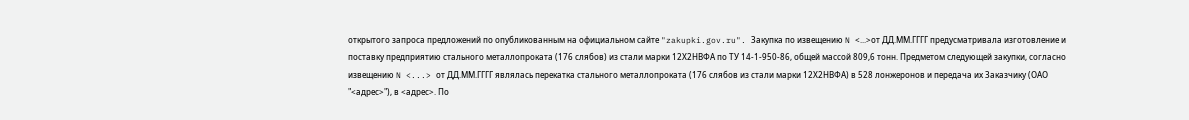открытого запроса предложений по опубликованным на официальном сайте "zakupki.gov.ru". Закупка по извещению N <...>от ДД.ММ.ГГГГ предусматривала изготовление и поставку предприятию стального металлопроката (176 слябов) из стали марки 12Х2НВФА по ТУ 14-1-950-86, общей массой 809,6 тонн. Предметом следующей закупки, согласно извещению N <...> от ДД.ММ.ГГГГ являлась перекатка стального металлопроката (176 слябов из стали марки 12Х2НВФА) в 528 лонжеронов и передача их Заказчику (ОАО "<адрес>"), в <адрес>. По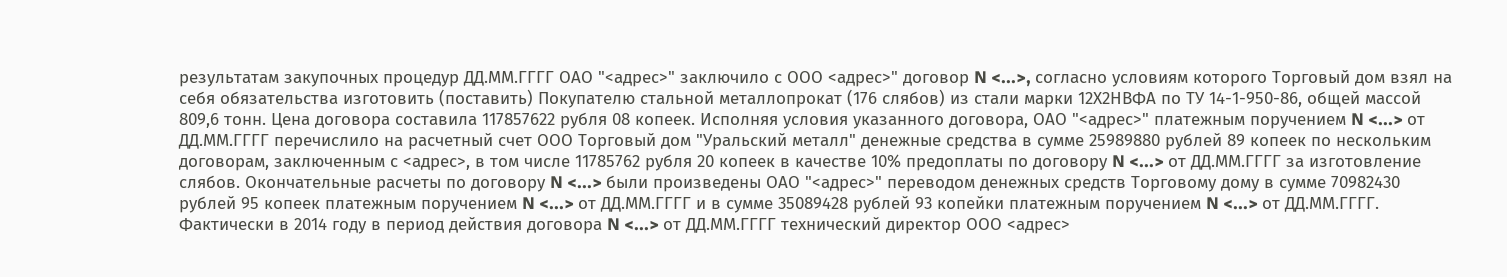результатам закупочных процедур ДД.ММ.ГГГГ ОАО "<адрес>" заключило с ООО <адрес>" договор N <...>, согласно условиям которого Торговый дом взял на себя обязательства изготовить (поставить) Покупателю стальной металлопрокат (176 слябов) из стали марки 12Х2НВФА по ТУ 14-1-950-86, общей массой 809,6 тонн. Цена договора составила 117857622 рубля 08 копеек. Исполняя условия указанного договора, ОАО "<адрес>" платежным поручением N <...> от ДД.ММ.ГГГГ перечислило на расчетный счет ООО Торговый дом "Уральский металл" денежные средства в сумме 25989880 рублей 89 копеек по нескольким договорам, заключенным с <адрес>, в том числе 11785762 рубля 20 копеек в качестве 10% предоплаты по договору N <...> от ДД.ММ.ГГГГ за изготовление слябов. Окончательные расчеты по договору N <...> были произведены ОАО "<адрес>" переводом денежных средств Торговому дому в сумме 70982430 рублей 95 копеек платежным поручением N <...> от ДД.ММ.ГГГГ и в сумме 35089428 рублей 93 копейки платежным поручением N <...> от ДД.ММ.ГГГГ. Фактически в 2014 году в период действия договора N <...> от ДД.ММ.ГГГГ технический директор ООО <адрес>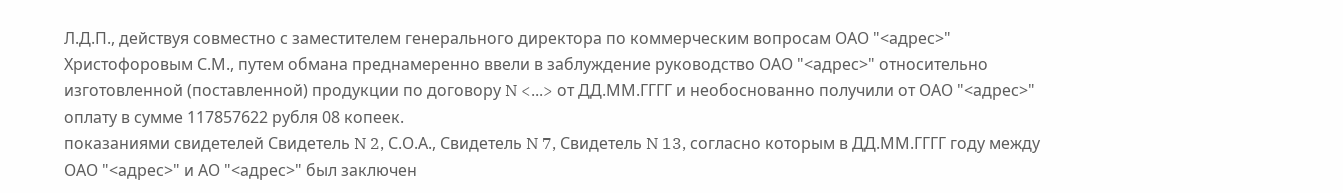Л.Д.П., действуя совместно с заместителем генерального директора по коммерческим вопросам ОАО "<адрес>" Христофоровым С.М., путем обмана преднамеренно ввели в заблуждение руководство ОАО "<адрес>" относительно изготовленной (поставленной) продукции по договору N <...> от ДД.ММ.ГГГГ и необоснованно получили от ОАО "<адрес>" оплату в сумме 117857622 рубля 08 копеек.
показаниями свидетелей Свидетель N 2, С.О.А., Свидетель N 7, Свидетель N 13, согласно которым в ДД.ММ.ГГГГ году между ОАО "<адрес>" и АО "<адрес>" был заключен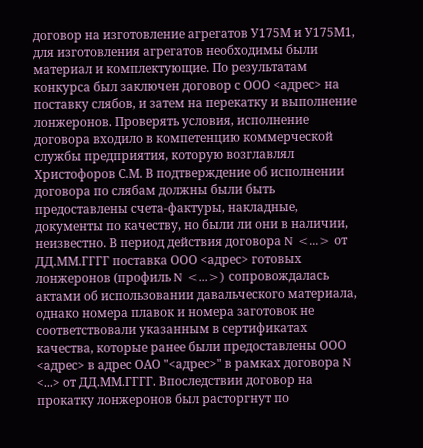договор на изготовление агрегатов У175М и У175М1, для изготовления агрегатов необходимы были материал и комплектующие. По результатам конкурса был заключен договор с ООО <адрес> на поставку слябов, и затем на перекатку и выполнение лонжеронов. Проверять условия, исполнение договора входило в компетенцию коммерческой службы предприятия, которую возглавлял Христофоров С.М. В подтверждение об исполнении договора по слябам должны были быть предоставлены счета-фактуры, накладные, документы по качеству, но были ли они в наличии, неизвестно. В период действия договора N <...> от ДД.ММ.ГГГГ поставка ООО <адрес> готовых лонжеронов (профиль N <...>) сопровождалась актами об использовании давальческого материала, однако номера плавок и номера заготовок не соответствовали указанным в сертификатах качества, которые ранее были предоставлены ООО <адрес> в адрес ОАО "<адрес>" в рамках договора N <...> от ДД.ММ.ГГГГ. Впоследствии договор на прокатку лонжеронов был расторгнут по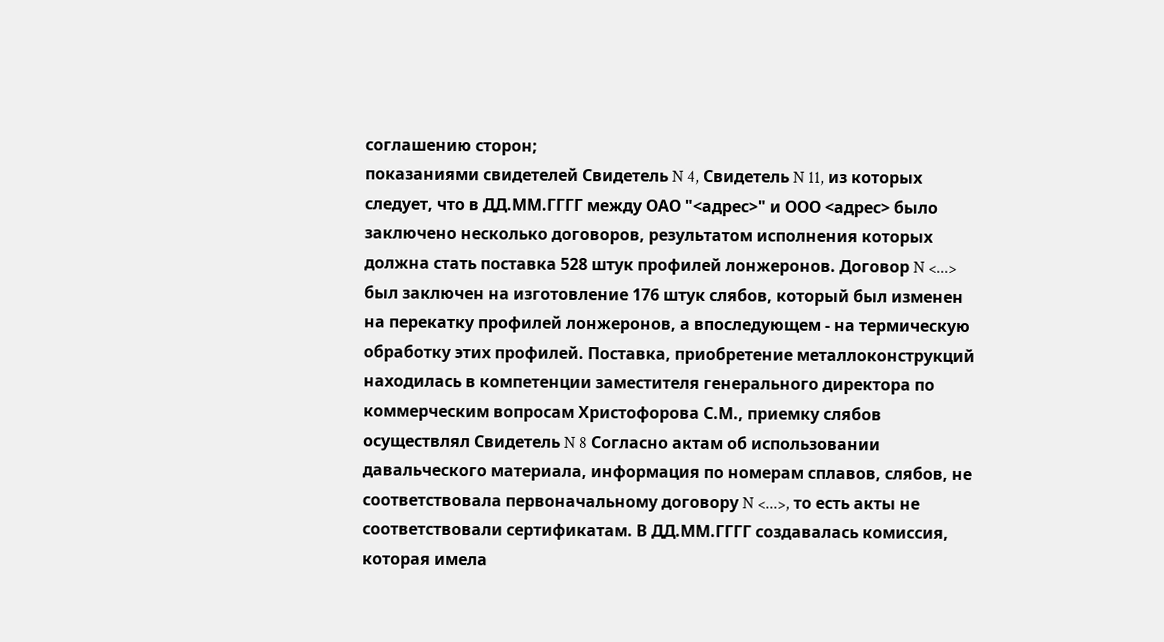соглашению сторон;
показаниями свидетелей Свидетель N 4, Свидетель N 11, из которых следует, что в ДД.ММ.ГГГГ между ОАО "<адрес>" и ООО <адрес> было заключено несколько договоров, результатом исполнения которых должна стать поставка 528 штук профилей лонжеронов. Договор N <...> был заключен на изготовление 176 штук слябов, который был изменен на перекатку профилей лонжеронов, а впоследующем - на термическую обработку этих профилей. Поставка, приобретение металлоконструкций находилась в компетенции заместителя генерального директора по коммерческим вопросам Христофорова С.М., приемку слябов осуществлял Свидетель N 8 Согласно актам об использовании давальческого материала, информация по номерам сплавов, слябов, не соответствовала первоначальному договору N <...>, то есть акты не соответствовали сертификатам. В ДД.ММ.ГГГГ создавалась комиссия, которая имела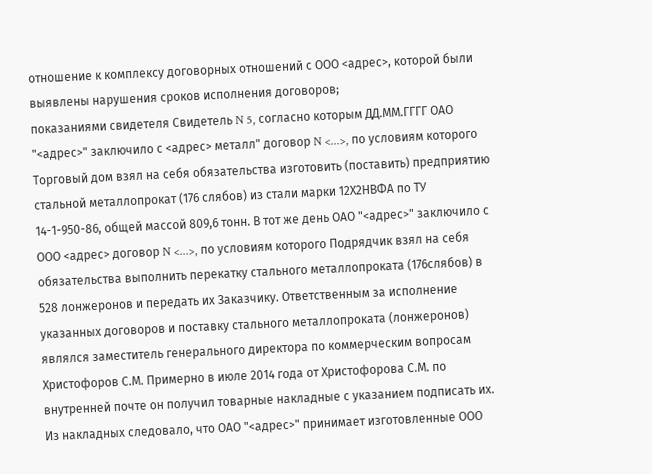отношение к комплексу договорных отношений с ООО <адрес>, которой были выявлены нарушения сроков исполнения договоров;
показаниями свидетеля Свидетель N 5, согласно которым ДД.ММ.ГГГГ ОАО "<адрес>" заключило с <адрес> металл" договор N <...>, по условиям которого Торговый дом взял на себя обязательства изготовить (поставить) предприятию стальной металлопрокат (176 слябов) из стали марки 12Х2НВФА по ТУ 14-1-950-86, общей массой 809,6 тонн. В тот же день ОАО "<адрес>" заключило с ООО <адрес> договор N <...>, по условиям которого Подрядчик взял на себя обязательства выполнить перекатку стального металлопроката (176слябов) в 528 лонжеронов и передать их Заказчику. Ответственным за исполнение указанных договоров и поставку стального металлопроката (лонжеронов) являлся заместитель генерального директора по коммерческим вопросам Христофоров С.М. Примерно в июле 2014 года от Христофорова С.М. по внутренней почте он получил товарные накладные с указанием подписать их. Из накладных следовало, что ОАО "<адрес>" принимает изготовленные ООО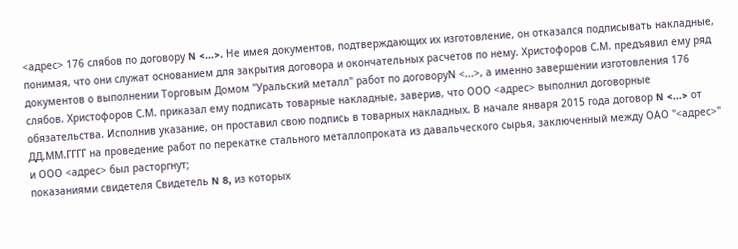<адрес> 176 слябов по договору N <...>. Не имея документов, подтверждающих их изготовление, он отказался подписывать накладные, понимая, что они служат основанием для закрытия договора и окончательных расчетов по нему. Христофоров С.М. предъявил ему ряд документов о выполнении Торговым Домом "Уральский металл" работ по договоруN <...>, а именно завершении изготовления 176 слябов. Христофоров С.М. приказал ему подписать товарные накладные, заверив, что ООО <адрес> выполнил договорные обязательства. Исполнив указание, он проставил свою подпись в товарных накладных. В начале января 2015 года договор N <...> от ДД.ММ.ГГГГ на проведение работ по перекатке стального металлопроката из давальческого сырья, заключенный между ОАО "<адрес>" и ООО <адрес> был расторгнут;
показаниями свидетеля Свидетель N 8, из которых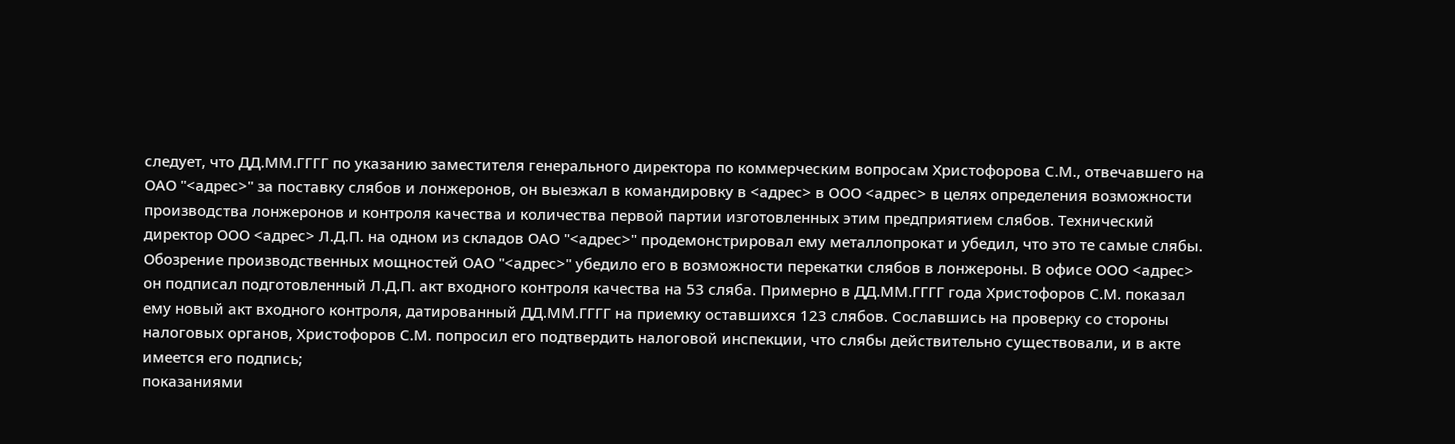следует, что ДД.ММ.ГГГГ по указанию заместителя генерального директора по коммерческим вопросам Христофорова С.М., отвечавшего на ОАО "<адрес>" за поставку слябов и лонжеронов, он выезжал в командировку в <адрес> в ООО <адрес> в целях определения возможности производства лонжеронов и контроля качества и количества первой партии изготовленных этим предприятием слябов. Технический директор ООО <адрес> Л.Д.П. на одном из складов ОАО "<адрес>" продемонстрировал ему металлопрокат и убедил, что это те самые слябы. Обозрение производственных мощностей ОАО "<адрес>" убедило его в возможности перекатки слябов в лонжероны. В офисе ООО <адрес> он подписал подготовленный Л.Д.П. акт входного контроля качества на 53 сляба. Примерно в ДД.ММ.ГГГГ года Христофоров С.М. показал ему новый акт входного контроля, датированный ДД.ММ.ГГГГ на приемку оставшихся 123 слябов. Сославшись на проверку со стороны налоговых органов, Христофоров С.М. попросил его подтвердить налоговой инспекции, что слябы действительно существовали, и в акте имеется его подпись;
показаниями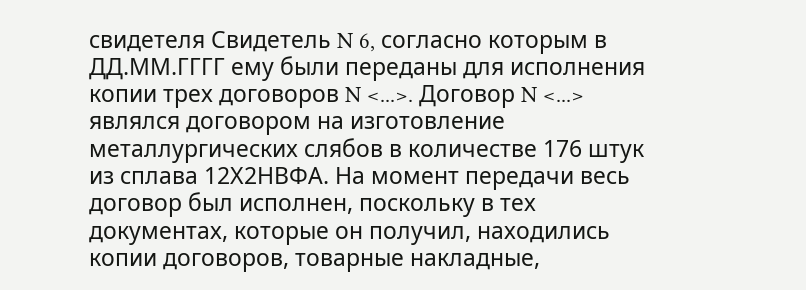свидетеля Свидетель N 6, согласно которым в ДД.ММ.ГГГГ ему были переданы для исполнения копии трех договоров N <...>. Договор N <...> являлся договором на изготовление металлургических слябов в количестве 176 штук из сплава 12Х2НВФА. На момент передачи весь договор был исполнен, поскольку в тех документах, которые он получил, находились копии договоров, товарные накладные,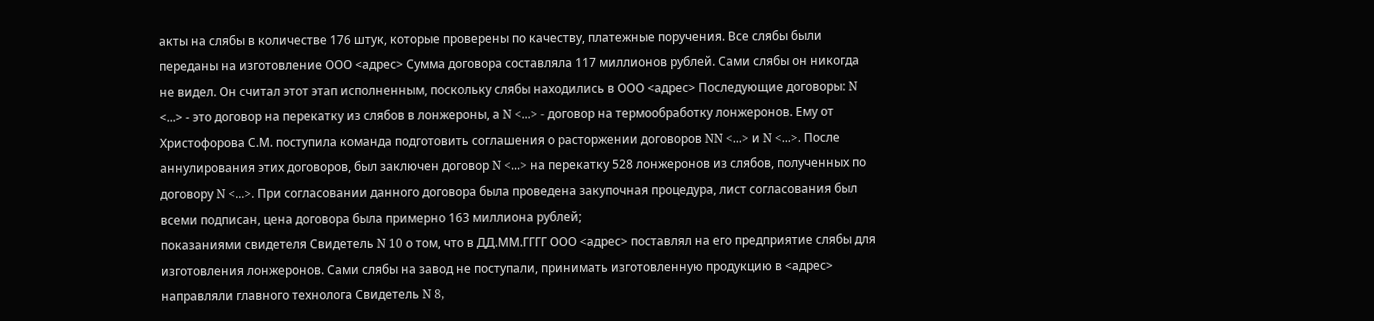акты на слябы в количестве 176 штук, которые проверены по качеству, платежные поручения. Все слябы были переданы на изготовление ООО <адрес> Сумма договора составляла 117 миллионов рублей. Сами слябы он никогда не видел. Он считал этот этап исполненным, поскольку слябы находились в ООО <адрес> Последующие договоры: N <...> - это договор на перекатку из слябов в лонжероны, а N <...> - договор на термообработку лонжеронов. Ему от Христофорова С.М. поступила команда подготовить соглашения о расторжении договоров NN <...> и N <...>. После аннулирования этих договоров, был заключен договор N <...> на перекатку 528 лонжеронов из слябов, полученных по договору N <...>. При согласовании данного договора была проведена закупочная процедура, лист согласования был всеми подписан, цена договора была примерно 163 миллиона рублей;
показаниями свидетеля Свидетель N 10 о том, что в ДД.ММ.ГГГГ ООО <адрес> поставлял на его предприятие слябы для изготовления лонжеронов. Сами слябы на завод не поступали, принимать изготовленную продукцию в <адрес> направляли главного технолога Свидетель N 8,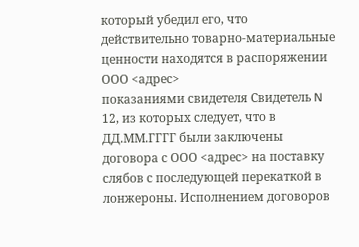который убедил его, что действительно товарно-материальные ценности находятся в распоряжении ООО <адрес>
показаниями свидетеля Свидетель N 12, из которых следует, что в ДД.ММ.ГГГГ были заключены договора с ООО <адрес> на поставку слябов с последующей перекаткой в лонжероны. Исполнением договоров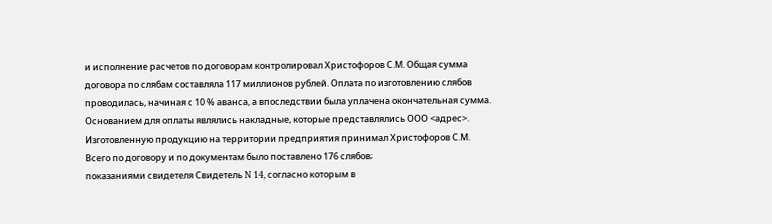и исполнение расчетов по договорам контролировал Христофоров С.М. Общая сумма договора по слябам составляла 117 миллионов рублей. Оплата по изготовлению слябов проводилась, начиная с 10 % аванса, а впоследствии была уплачена окончательная сумма. Основанием для оплаты являлись накладные, которые представлялись ООО <адрес>. Изготовленную продукцию на территории предприятия принимал Христофоров С.М. Всего по договору и по документам было поставлено 176 слябов;
показаниями свидетеля Свидетель N 14, согласно которым в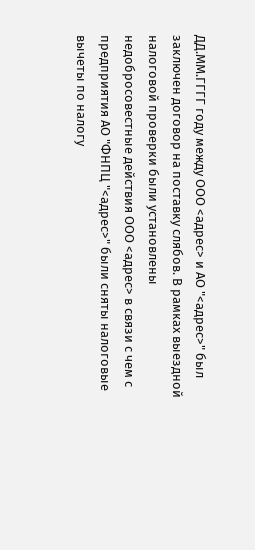ДД.ММ.ГГГГ году между ООО <адрес> и АО "<адрес>" был заключен договор на поставку слябов. В рамках выездной налоговой проверки были установлены недобросовестные действия ООО <адрес> в связи с чем с предприятия АО "ФНПЦ "<адрес>" были сняты налоговые вычеты по налогу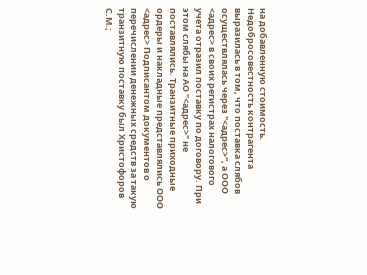на добавленную стоимость. Недобросовестность контрагента выразилась в том, что поставка слябов осуществлялась через "<адрес>", а ООО <адрес> в своих регистрах налогового учета отразил поставку по договору. При этом слябы на АО "<адрес>" не поставлялись. Транзитные приходные ордеры и накладные представлялись ООО <адрес> Подписантом документов о перечислении денежных средств за такую транзитную поставку был Христофоров С.М.;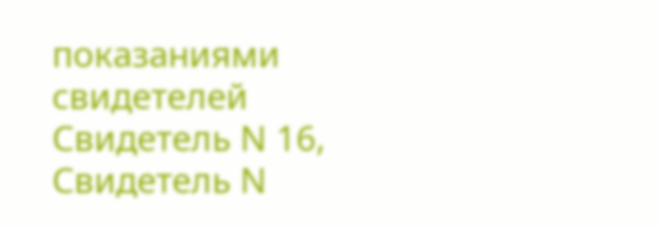показаниями свидетелей Свидетель N 16, Свидетель N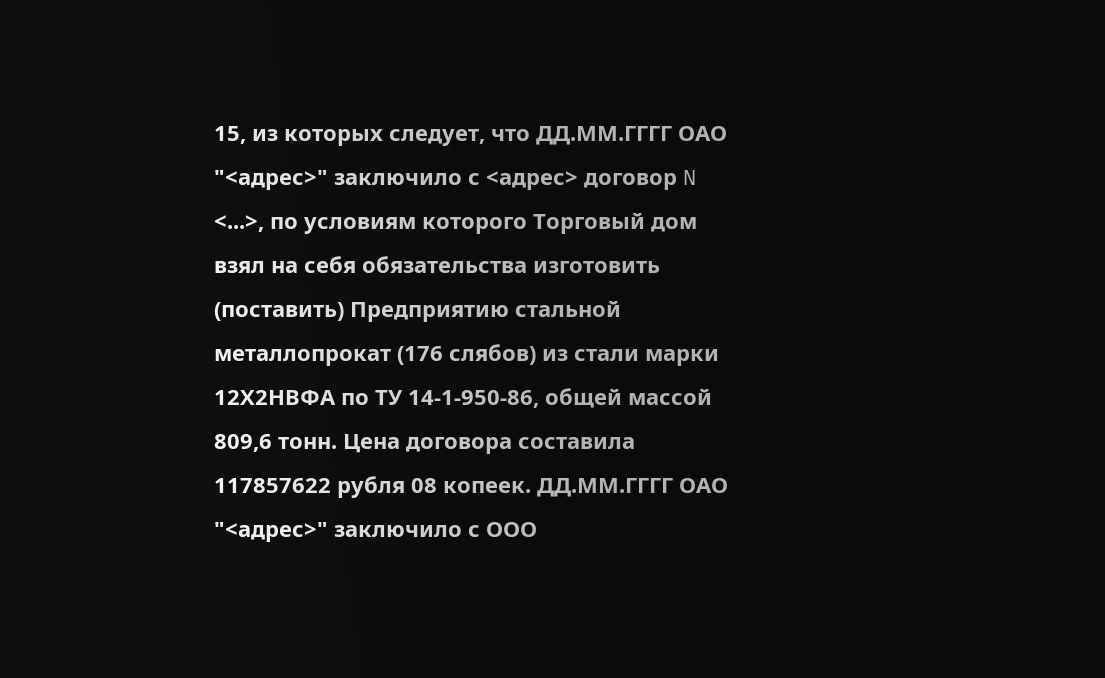15, из которых следует, что ДД.ММ.ГГГГ ОАО "<адрес>" заключило с <адрес> договор N <...>, по условиям которого Торговый дом взял на себя обязательства изготовить (поставить) Предприятию стальной металлопрокат (176 слябов) из стали марки 12Х2НВФА по ТУ 14-1-950-86, общей массой 809,6 тонн. Цена договора составила 117857622 рубля 08 копеек. ДД.ММ.ГГГГ ОАО "<адрес>" заключило с ООО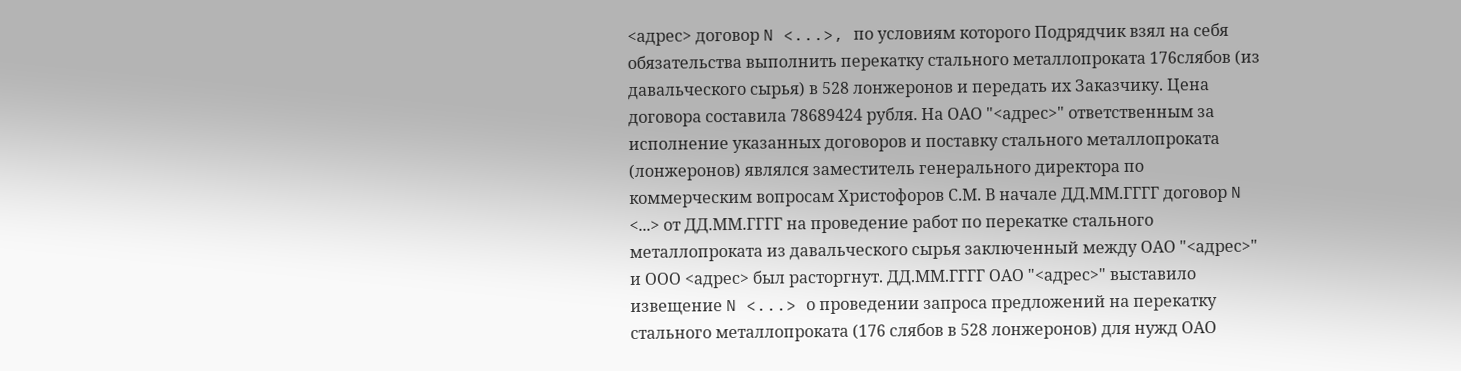<адрес> договор N <...>, по условиям которого Подрядчик взял на себя обязательства выполнить перекатку стального металлопроката 176слябов (из давальческого сырья) в 528 лонжеронов и передать их Заказчику. Цена договора составила 78689424 рубля. На ОАО "<адрес>" ответственным за исполнение указанных договоров и поставку стального металлопроката (лонжеронов) являлся заместитель генерального директора по коммерческим вопросам Христофоров С.М. В начале ДД.ММ.ГГГГ договор N <...> от ДД.ММ.ГГГГ на проведение работ по перекатке стального металлопроката из давальческого сырья заключенный между ОАО "<адрес>" и ООО <адрес> был расторгнут. ДД.ММ.ГГГГ ОАО "<адрес>" выставило извещение N <...> о проведении запроса предложений на перекатку стального металлопроката (176 слябов в 528 лонжеронов) для нужд ОАО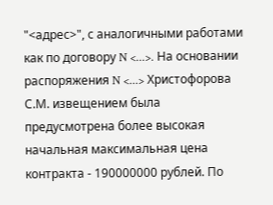"<адрес>", с аналогичными работами как по договору N <...>. На основании распоряжения N <...> Христофорова С.М. извещением была предусмотрена более высокая начальная максимальная цена контракта - 190000000 рублей. По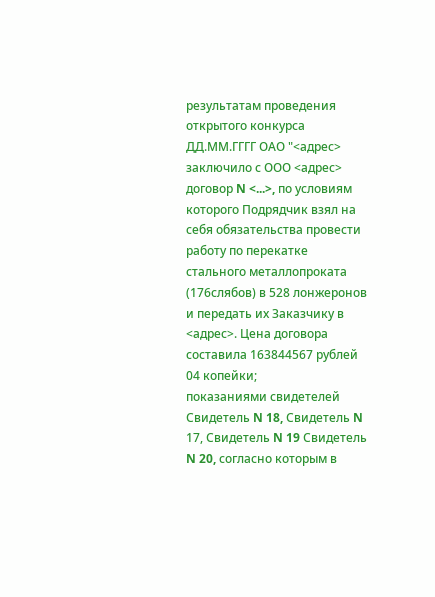результатам проведения открытого конкурса ДД.ММ.ГГГГ ОАО "<адрес> заключило с ООО <адрес> договор N <...>, по условиям которого Подрядчик взял на себя обязательства провести работу по перекатке стального металлопроката (176слябов) в 528 лонжеронов и передать их Заказчику в <адрес>. Цена договора составила 163844567 рублей 04 копейки;
показаниями свидетелей Свидетель N 18, Свидетель N 17, Свидетель N 19 Свидетель N 20, согласно которым в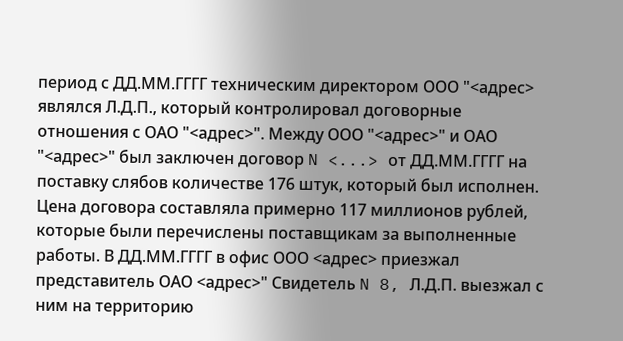период с ДД.ММ.ГГГГ техническим директором ООО "<адрес> являлся Л.Д.П., который контролировал договорные отношения с ОАО "<адрес>". Между ООО "<адрес>" и ОАО "<адрес>" был заключен договор N <...> от ДД.ММ.ГГГГ на поставку слябов количестве 176 штук, который был исполнен. Цена договора составляла примерно 117 миллионов рублей, которые были перечислены поставщикам за выполненные работы. В ДД.ММ.ГГГГ в офис ООО <адрес> приезжал представитель ОАО <адрес>" Свидетель N 8, Л.Д.П. выезжал с ним на территорию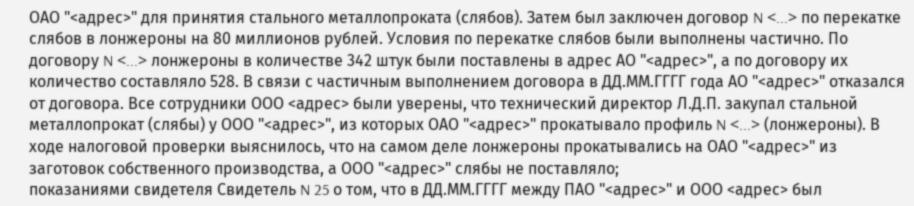ОАО "<адрес>" для принятия стального металлопроката (слябов). Затем был заключен договор N <...> по перекатке слябов в лонжероны на 80 миллионов рублей. Условия по перекатке слябов были выполнены частично. По договору N <...> лонжероны в количестве 342 штук были поставлены в адрес АО "<адрес>", а по договору их количество составляло 528. В связи с частичным выполнением договора в ДД.ММ.ГГГГ года АО "<адрес>" отказался от договора. Все сотрудники ООО <адрес> были уверены, что технический директор Л.Д.П. закупал стальной металлопрокат (слябы) у ООО "<адрес>", из которых ОАО "<адрес>" прокатывало профиль N <...> (лонжероны). В ходе налоговой проверки выяснилось, что на самом деле лонжероны прокатывались на ОАО "<адрес>" из заготовок собственного производства, а ООО "<адрес>" слябы не поставляло;
показаниями свидетеля Свидетель N 25 о том, что в ДД.ММ.ГГГГ между ПАО "<адрес>" и ООО <адрес> был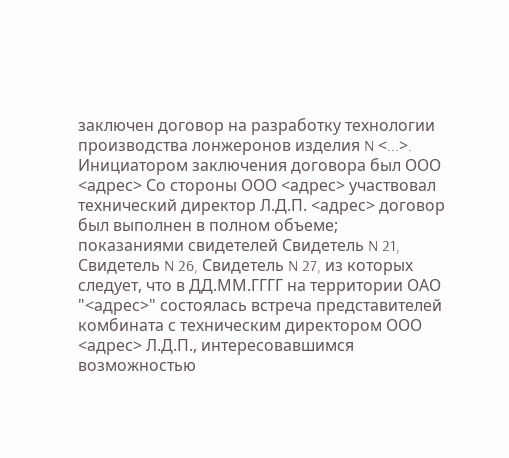заключен договор на разработку технологии производства лонжеронов изделия N <...>. Инициатором заключения договора был ООО <адрес> Со стороны ООО <адрес> участвовал технический директор Л.Д.П. <адрес> договор был выполнен в полном объеме;
показаниями свидетелей Свидетель N 21, Свидетель N 26, Свидетель N 27, из которых следует, что в ДД.ММ.ГГГГ на территории ОАО "<адрес>" состоялась встреча представителей комбината с техническим директором ООО <адрес> Л.Д.П., интересовавшимся возможностью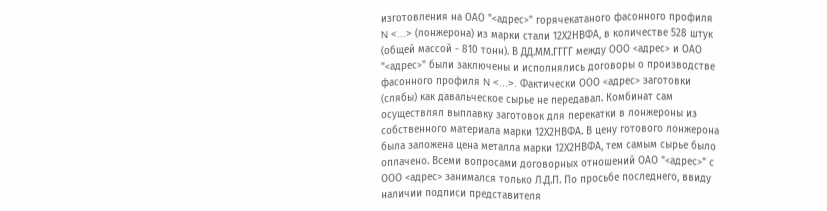изготовления на ОАО "<адрес>" горячекатаного фасонного профиля N <...> (лонжерона) из марки стали 12Х2НВФА, в количестве 528 штук (общей массой - 810 тонн). В ДД.ММ.ГГГГ между ООО <адрес> и ОАО "<адрес>" были заключены и исполнялись договоры о производстве фасонного профиля N <...>. Фактически ООО <адрес> заготовки (слябы) как давальческое сырье не передавал. Комбинат сам осуществлял выплавку заготовок для перекатки в лонжероны из собственного материала марки 12Х2НВФА. В цену готового лонжерона была заложена цена металла марки 12Х2НВФА, тем самым сырье было оплачено. Всеми вопросами договорных отношений ОАО "<адрес>" с ООО <адрес> занимался только Л.Д.П. По просьбе последнего, ввиду наличии подписи представителя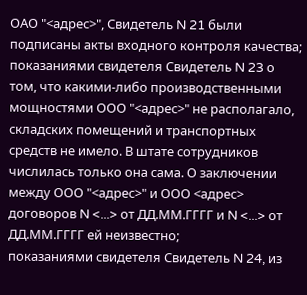ОАО "<адрес>", Свидетель N 21 были подписаны акты входного контроля качества;
показаниями свидетеля Свидетель N 23 о том, что какими-либо производственными мощностями ООО "<адрес>" не располагало, складских помещений и транспортных средств не имело. В штате сотрудников числилась только она сама. О заключении между ООО "<адрес>" и ООО <адрес> договоров N <...> от ДД.ММ.ГГГГ и N <...> от ДД.ММ.ГГГГ ей неизвестно;
показаниями свидетеля Свидетель N 24, из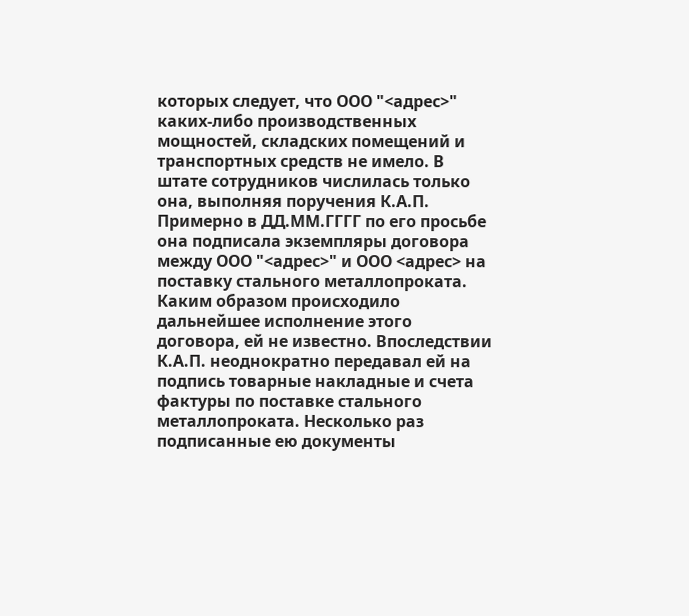которых следует, что ООО "<адрес>" каких-либо производственных мощностей, складских помещений и транспортных средств не имело. В штате сотрудников числилась только она, выполняя поручения К.А.П. Примерно в ДД.ММ.ГГГГ по его просьбе она подписала экземпляры договора между ООО "<адрес>" и ООО <адрес> на поставку стального металлопроката. Каким образом происходило дальнейшее исполнение этого договора, ей не известно. Впоследствии К.А.П. неоднократно передавал ей на подпись товарные накладные и счета фактуры по поставке стального металлопроката. Несколько раз подписанные ею документы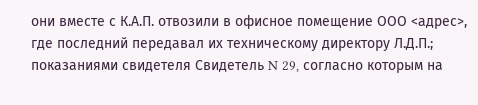они вместе с К.А.П. отвозили в офисное помещение ООО <адрес>, где последний передавал их техническому директору Л.Д.П.;
показаниями свидетеля Свидетель N 29, согласно которым на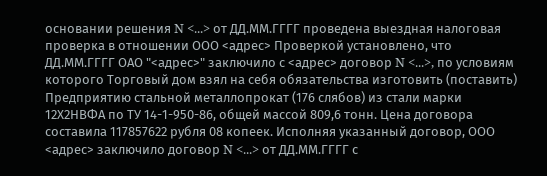основании решения N <...> от ДД.ММ.ГГГГ проведена выездная налоговая проверка в отношении ООО <адрес> Проверкой установлено, что ДД.ММ.ГГГГ ОАО "<адрес>" заключило с <адрес> договор N <...>, по условиям которого Торговый дом взял на себя обязательства изготовить (поставить) Предприятию стальной металлопрокат (176 слябов) из стали марки 12Х2НВФА по ТУ 14-1-950-86, общей массой 809,6 тонн. Цена договора составила 117857622 рубля 08 копеек. Исполняя указанный договор, ООО <адрес> заключило договор N <...> от ДД.ММ.ГГГГ с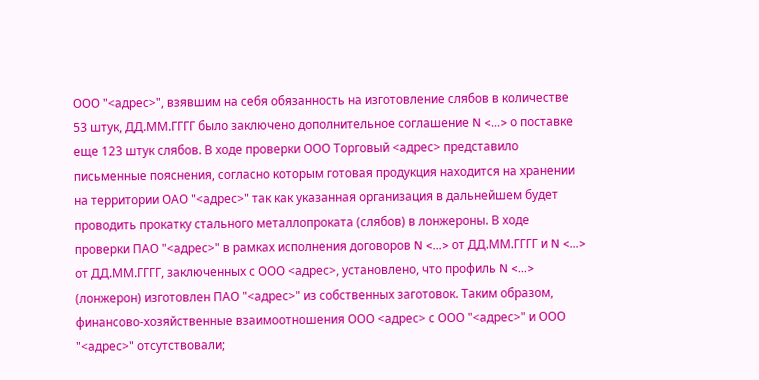ООО "<адрес>", взявшим на себя обязанность на изготовление слябов в количестве 53 штук, ДД.ММ.ГГГГ было заключено дополнительное соглашение N <...> о поставке еще 123 штук слябов. В ходе проверки ООО Торговый <адрес> представило письменные пояснения, согласно которым готовая продукция находится на хранении на территории ОАО "<адрес>" так как указанная организация в дальнейшем будет проводить прокатку стального металлопроката (слябов) в лонжероны. В ходе проверки ПАО "<адрес>" в рамках исполнения договоров N <...> от ДД.ММ.ГГГГ и N <...> от ДД.ММ.ГГГГ, заключенных с ООО <адрес>, установлено, что профиль N <...> (лонжерон) изготовлен ПАО "<адрес>" из собственных заготовок. Таким образом, финансово-хозяйственные взаимоотношения ООО <адрес> с ООО "<адрес>" и ООО "<адрес>" отсутствовали;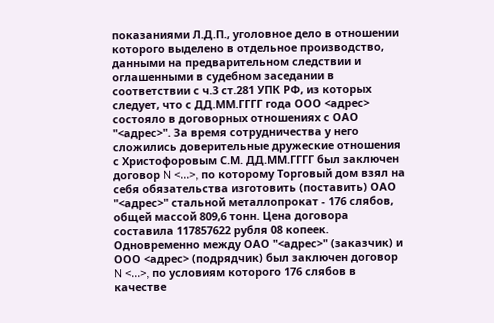показаниями Л.Д.П., уголовное дело в отношении которого выделено в отдельное производство, данными на предварительном следствии и оглашенными в судебном заседании в соответствии с ч.3 ст.281 УПК РФ, из которых следует, что с ДД.ММ.ГГГГ года ООО <адрес> состояло в договорных отношениях с ОАО "<адрес>". За время сотрудничества у него сложились доверительные дружеские отношения с Христофоровым С.М. ДД.ММ.ГГГГ был заключен договор N <...>, по которому Торговый дом взял на себя обязательства изготовить (поставить) ОАО "<адрес>" стальной металлопрокат - 176 слябов, общей массой 809,6 тонн. Цена договора составила 117857622 рубля 08 копеек. Одновременно между ОАО "<адрес>" (заказчик) и ООО <адрес> (подрядчик) был заключен договор N <...>, по условиям которого 176 слябов в качестве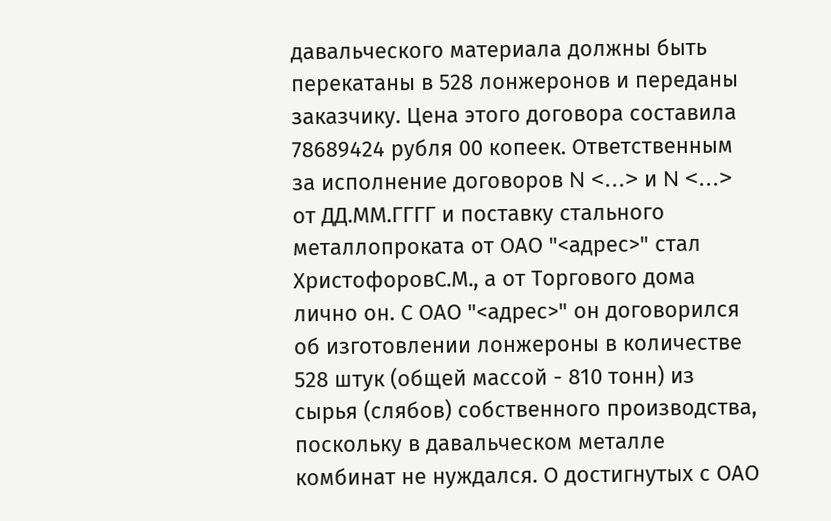давальческого материала должны быть перекатаны в 528 лонжеронов и переданы заказчику. Цена этого договора составила 78689424 рубля 00 копеек. Ответственным за исполнение договоров N <...> и N <...> от ДД.ММ.ГГГГ и поставку стального металлопроката от ОАО "<адрес>" стал ХристофоровС.М., а от Торгового дома лично он. С ОАО "<адрес>" он договорился об изготовлении лонжероны в количестве 528 штук (общей массой - 810 тонн) из сырья (слябов) собственного производства, поскольку в давальческом металле комбинат не нуждался. О достигнутых с ОАО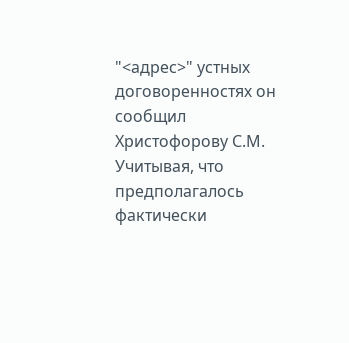"<адрес>" устных договоренностях он сообщил Христофорову С.М. Учитывая, что предполагалось фактически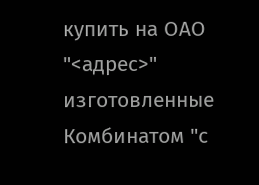купить на ОАО "<адрес>" изготовленные Комбинатом "с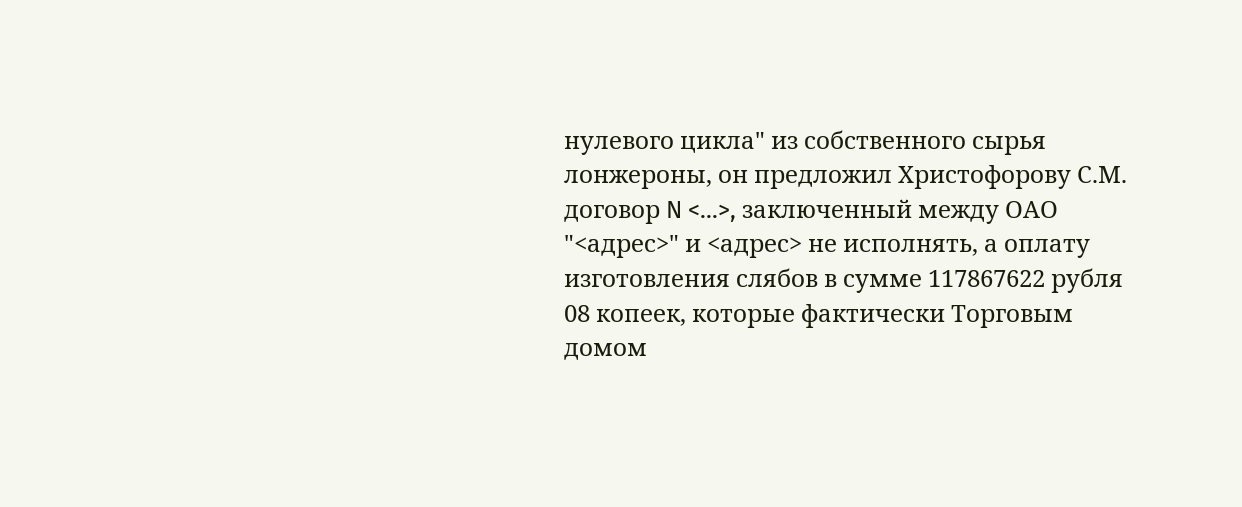нулевого цикла" из собственного сырья лонжероны, он предложил Христофорову С.М. договор N <...>, заключенный между ОАО "<адрес>" и <адрес> не исполнять, а оплату изготовления слябов в сумме 117867622 рубля 08 копеек, которые фактически Торговым домом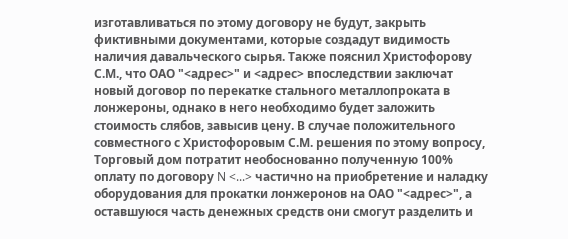изготавливаться по этому договору не будут, закрыть фиктивными документами, которые создадут видимость наличия давальческого сырья. Также пояснил Христофорову С.М., что ОАО "<адрес>" и <адрес> впоследствии заключат новый договор по перекатке стального металлопроката в лонжероны, однако в него необходимо будет заложить стоимость слябов, завысив цену. В случае положительного совместного с Христофоровым С.М. решения по этому вопросу, Торговый дом потратит необоснованно полученную 100% оплату по договору N <...> частично на приобретение и наладку оборудования для прокатки лонжеронов на ОАО "<адрес>", а оставшуюся часть денежных средств они смогут разделить и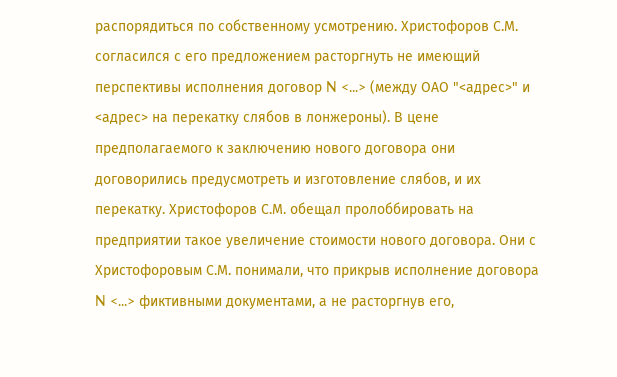распорядиться по собственному усмотрению. Христофоров С.М. согласился с его предложением расторгнуть не имеющий перспективы исполнения договор N <...> (между ОАО "<адрес>" и <адрес> на перекатку слябов в лонжероны). В цене предполагаемого к заключению нового договора они договорились предусмотреть и изготовление слябов, и их перекатку. Христофоров С.М. обещал пролоббировать на предприятии такое увеличение стоимости нового договора. Они с Христофоровым С.М. понимали, что прикрыв исполнение договора N <...> фиктивными документами, а не расторгнув его,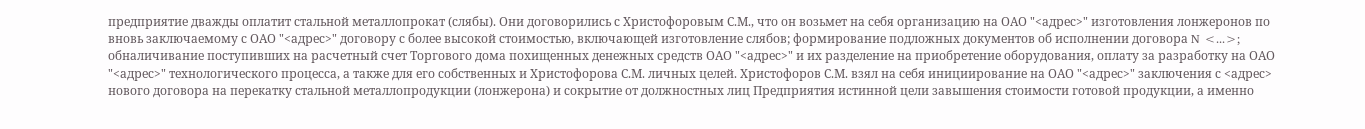предприятие дважды оплатит стальной металлопрокат (слябы). Они договорились с Христофоровым С.М., что он возьмет на себя организацию на ОАО "<адрес>" изготовления лонжеронов по вновь заключаемому с ОАО "<адрес>" договору с более высокой стоимостью, включающей изготовление слябов; формирование подложных документов об исполнении договора N <...>; обналичивание поступивших на расчетный счет Торгового дома похищенных денежных средств ОАО "<адрес>" и их разделение на приобретение оборудования, оплату за разработку на ОАО "<адрес>" технологического процесса, а также для его собственных и Христофорова С.М. личных целей. Христофоров С.М. взял на себя инициирование на ОАО "<адрес>" заключения с <адрес> нового договора на перекатку стальной металлопродукции (лонжерона) и сокрытие от должностных лиц Предприятия истинной цели завышения стоимости готовой продукции, а именно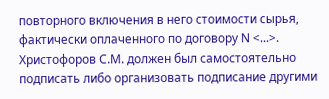повторного включения в него стоимости сырья, фактически оплаченного по договору N <...>. Христофоров С.М. должен был самостоятельно подписать либо организовать подписание другими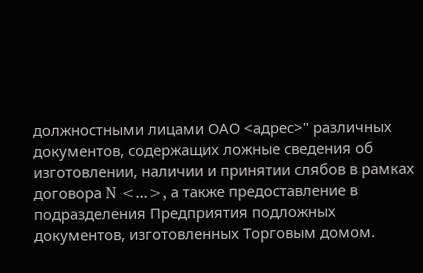должностными лицами ОАО <адрес>" различных документов, содержащих ложные сведения об изготовлении, наличии и принятии слябов в рамках договора N <...>, а также предоставление в подразделения Предприятия подложных документов, изготовленных Торговым домом.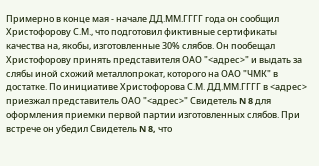Примерно в конце мая - начале ДД.ММ.ГГГГ года он сообщил Христофорову С.М., что подготовил фиктивные сертификаты качества на, якобы, изготовленные 30% слябов. Он пообещал Христофорову принять представителя ОАО "<адрес>" и выдать за слябы иной схожий металлопрокат, которого на ОАО "ЧМК" в достатке. По инициативе Христофорова С.М. ДД.ММ.ГГГГ в <адрес> приезжал представитель ОАО "<адрес>" Свидетель N 8 для оформления приемки первой партии изготовленных слябов. При встрече он убедил Свидетель N 8, что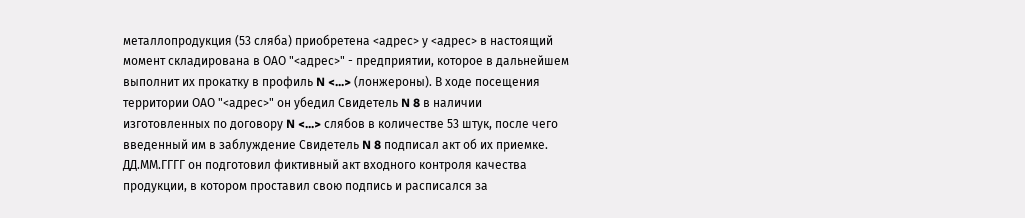металлопродукция (53 сляба) приобретена <адрес> у <адрес> в настоящий момент складирована в ОАО "<адрес>" - предприятии, которое в дальнейшем выполнит их прокатку в профиль N <...> (лонжероны). В ходе посещения территории ОАО "<адрес>" он убедил Свидетель N 8 в наличии изготовленных по договору N <...> слябов в количестве 53 штук, после чего введенный им в заблуждение Свидетель N 8 подписал акт об их приемке. ДД.ММ.ГГГГ он подготовил фиктивный акт входного контроля качества продукции, в котором проставил свою подпись и расписался за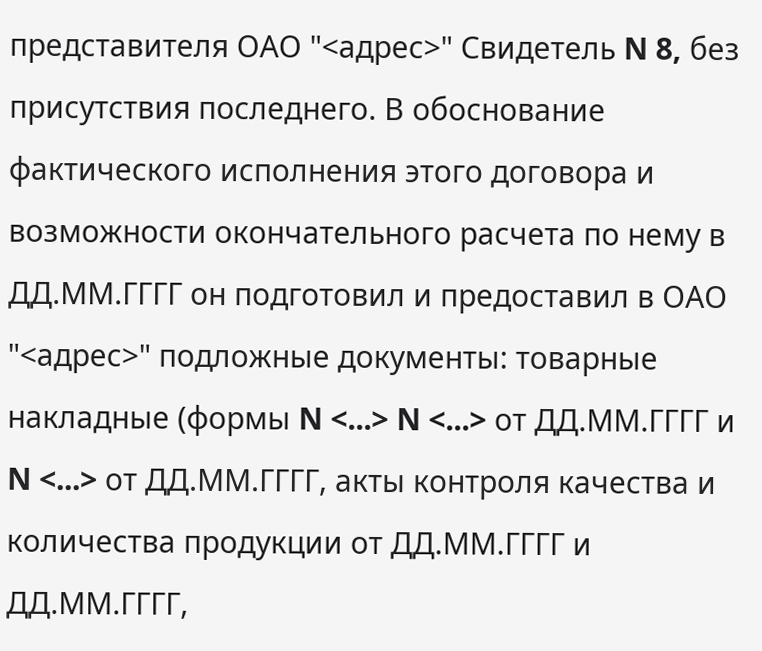представителя ОАО "<адрес>" Свидетель N 8, без присутствия последнего. В обоснование фактического исполнения этого договора и возможности окончательного расчета по нему в ДД.ММ.ГГГГ он подготовил и предоставил в ОАО "<адрес>" подложные документы: товарные накладные (формы N <...> N <...> от ДД.ММ.ГГГГ и N <...> от ДД.ММ.ГГГГ, акты контроля качества и количества продукции от ДД.ММ.ГГГГ и ДД.ММ.ГГГГ,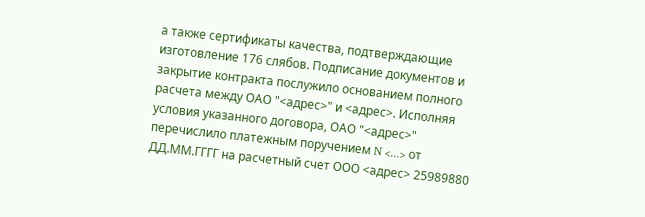а также сертификаты качества, подтверждающие изготовление 176 слябов. Подписание документов и закрытие контракта послужило основанием полного расчета между ОАО "<адрес>" и <адрес>. Исполняя условия указанного договора, ОАО "<адрес>" перечислило платежным поручением N <...> от ДД.ММ.ГГГГ на расчетный счет ООО <адрес> 25989880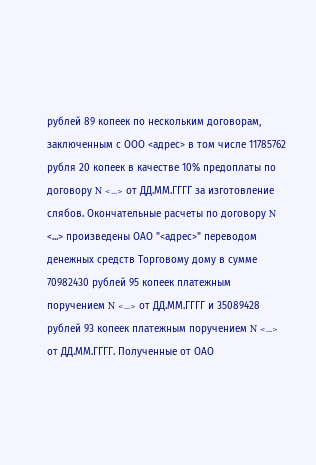рублей 89 копеек по нескольким договорам, заключенным с ООО <адрес> в том числе 11785762 рубля 20 копеек в качестве 10% предоплаты по договору N <...> от ДД.ММ.ГГГГ за изготовление слябов. Окончательные расчеты по договору N <...> произведены ОАО "<адрес>" переводом денежных средств Торговому дому в сумме 70982430 рублей 95 копеек платежным поручением N <...> от ДД.ММ.ГГГГ и 35089428 рублей 93 копеек платежным поручением N <...> от ДД.ММ.ГГГГ. Полученные от ОАО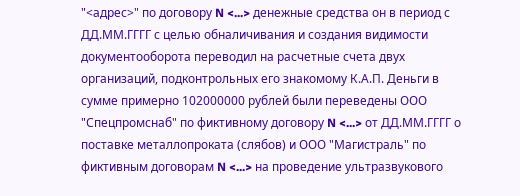"<адрес>" по договору N <...> денежные средства он в период с ДД.ММ.ГГГГ с целью обналичивания и создания видимости документооборота переводил на расчетные счета двух организаций, подконтрольных его знакомому К.А.П. Деньги в сумме примерно 102000000 рублей были переведены ООО "Спецпромснаб" по фиктивному договору N <...> от ДД.ММ.ГГГГ о поставке металлопроката (слябов) и ООО "Магистраль" по фиктивным договорам N <...> на проведение ультразвукового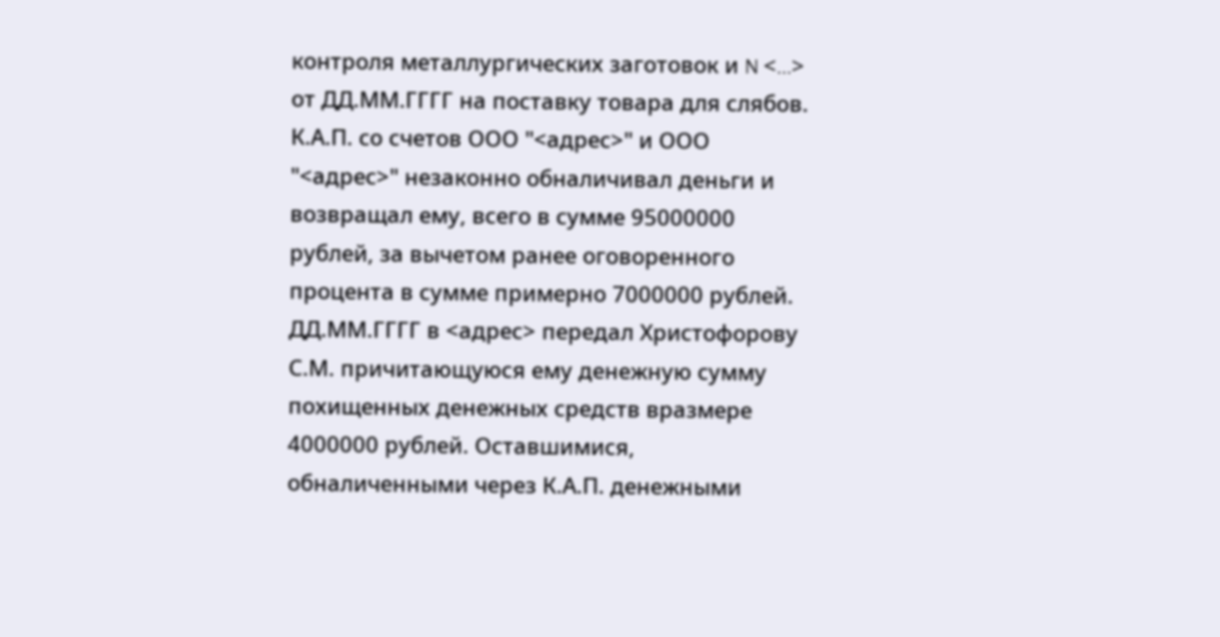контроля металлургических заготовок и N <...> от ДД.ММ.ГГГГ на поставку товара для слябов. К.А.П. со счетов ООО "<адрес>" и ООО "<адрес>" незаконно обналичивал деньги и возвращал ему, всего в сумме 95000000 рублей, за вычетом ранее оговоренного процента в сумме примерно 7000000 рублей. ДД.ММ.ГГГГ в <адрес> передал Христофорову С.М. причитающуюся ему денежную сумму похищенных денежных средств вразмере 4000000 рублей. Оставшимися, обналиченными через К.А.П. денежными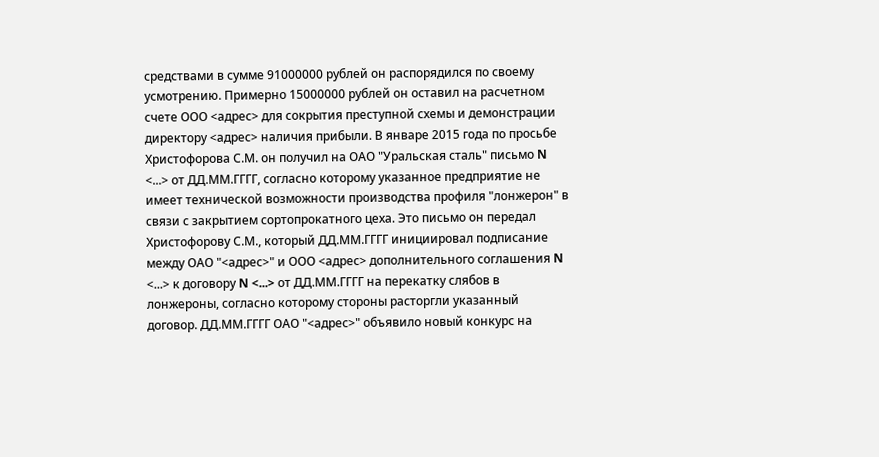средствами в сумме 91000000 рублей он распорядился по своему усмотрению. Примерно 15000000 рублей он оставил на расчетном счете ООО <адрес> для сокрытия преступной схемы и демонстрации директору <адрес> наличия прибыли. В январе 2015 года по просьбе Христофорова С.М. он получил на ОАО "Уральская сталь" письмо N <...> от ДД.ММ.ГГГГ, согласно которому указанное предприятие не имеет технической возможности производства профиля "лонжерон" в связи с закрытием сортопрокатного цеха. Это письмо он передал Христофорову С.М., который ДД.ММ.ГГГГ инициировал подписание между ОАО "<адрес>" и ООО <адрес> дополнительного соглашения N <...> к договору N <...> от ДД.ММ.ГГГГ на перекатку слябов в лонжероны, согласно которому стороны расторгли указанный договор. ДД.ММ.ГГГГ ОАО "<адрес>" объявило новый конкурс на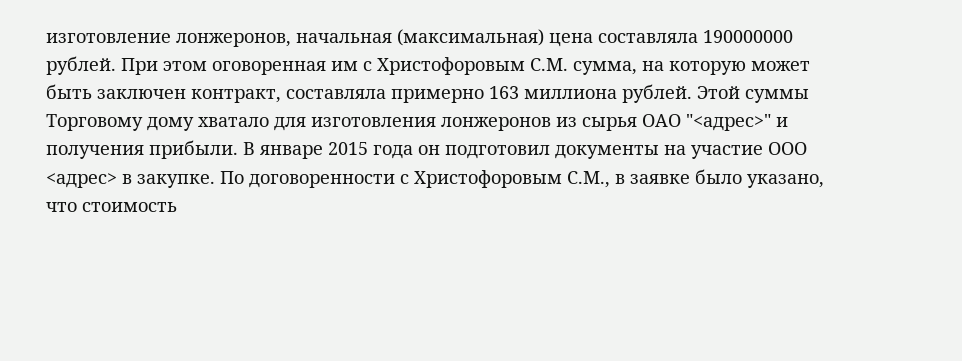изготовление лонжеронов, начальная (максимальная) цена составляла 190000000 рублей. При этом оговоренная им с Христофоровым С.М. сумма, на которую может быть заключен контракт, составляла примерно 163 миллиона рублей. Этой суммы Торговому дому хватало для изготовления лонжеронов из сырья ОАО "<адрес>" и получения прибыли. В январе 2015 года он подготовил документы на участие ООО <адрес> в закупке. По договоренности с Христофоровым С.М., в заявке было указано, что стоимость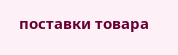поставки товара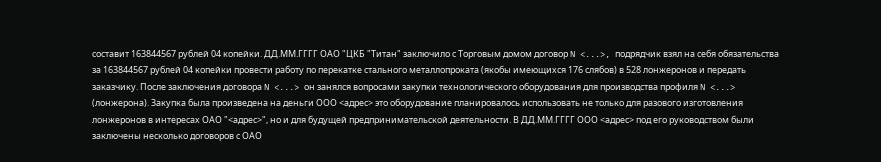составит 163844567 рублей 04 копейки. ДД.ММ.ГГГГ ОАО "ЦКБ "Титан" заключило с Торговым домом договор N <...>, подрядчик взял на себя обязательства за 163844567 рублей 04 копейки провести работу по перекатке стального металлопроката (якобы имеющихся 176 слябов) в 528 лонжеронов и передать заказчику. После заключения договора N <...> он занялся вопросами закупки технологического оборудования для производства профиля N <...> (лонжерона). Закупка была произведена на деньги ООО <адрес> это оборудование планировалось использовать не только для разового изготовления лонжеронов в интересах ОАО "<адрес>", но и для будущей предпринимательской деятельности. В ДД.ММ.ГГГГ ООО <адрес> под его руководством были заключены несколько договоров с ОАО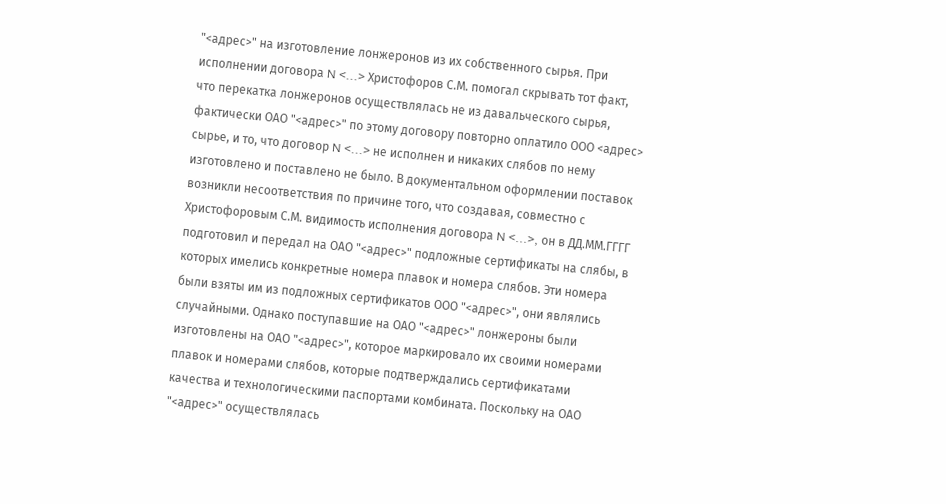"<адрес>" на изготовление лонжеронов из их собственного сырья. При исполнении договора N <...> Христофоров С.М. помогал скрывать тот факт, что перекатка лонжеронов осуществлялась не из давальческого сырья, фактически ОАО "<адрес>" по этому договору повторно оплатило ООО <адрес> сырье, и то, что договор N <...> не исполнен и никаких слябов по нему изготовлено и поставлено не было. В документальном оформлении поставок возникли несоответствия по причине того, что создавая, совместно с Христофоровым С.М. видимость исполнения договора N <...>, он в ДД.ММ.ГГГГ подготовил и передал на ОАО "<адрес>" подложные сертификаты на слябы, в которых имелись конкретные номера плавок и номера слябов. Эти номера были взяты им из подложных сертификатов ООО "<адрес>", они являлись случайными. Однако поступавшие на ОАО "<адрес>" лонжероны были изготовлены на ОАО "<адрес>", которое маркировало их своими номерами плавок и номерами слябов, которые подтверждались сертификатами качества и технологическими паспортами комбината. Поскольку на ОАО "<адрес>" осуществлялась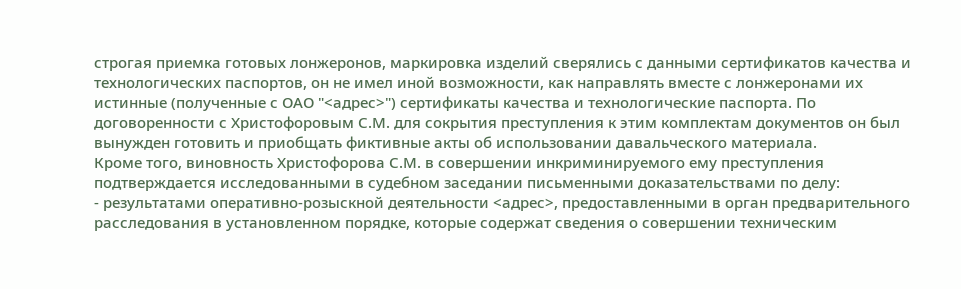строгая приемка готовых лонжеронов, маркировка изделий сверялись с данными сертификатов качества и технологических паспортов, он не имел иной возможности, как направлять вместе с лонжеронами их истинные (полученные с ОАО "<адрес>") сертификаты качества и технологические паспорта. По договоренности с Христофоровым С.М. для сокрытия преступления к этим комплектам документов он был вынужден готовить и приобщать фиктивные акты об использовании давальческого материала.
Кроме того, виновность Христофорова С.М. в совершении инкриминируемого ему преступления подтверждается исследованными в судебном заседании письменными доказательствами по делу:
- результатами оперативно-розыскной деятельности <адрес>, предоставленными в орган предварительного расследования в установленном порядке, которые содержат сведения о совершении техническим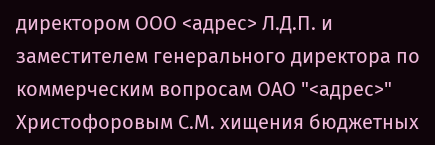директором ООО <адрес> Л.Д.П. и заместителем генерального директора по коммерческим вопросам ОАО "<адрес>" Христофоровым С.М. хищения бюджетных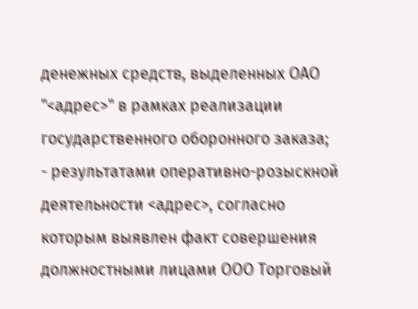денежных средств, выделенных ОАО "<адрес>" в рамках реализации государственного оборонного заказа;
- результатами оперативно-розыскной деятельности <адрес>, согласно которым выявлен факт совершения должностными лицами ООО Торговый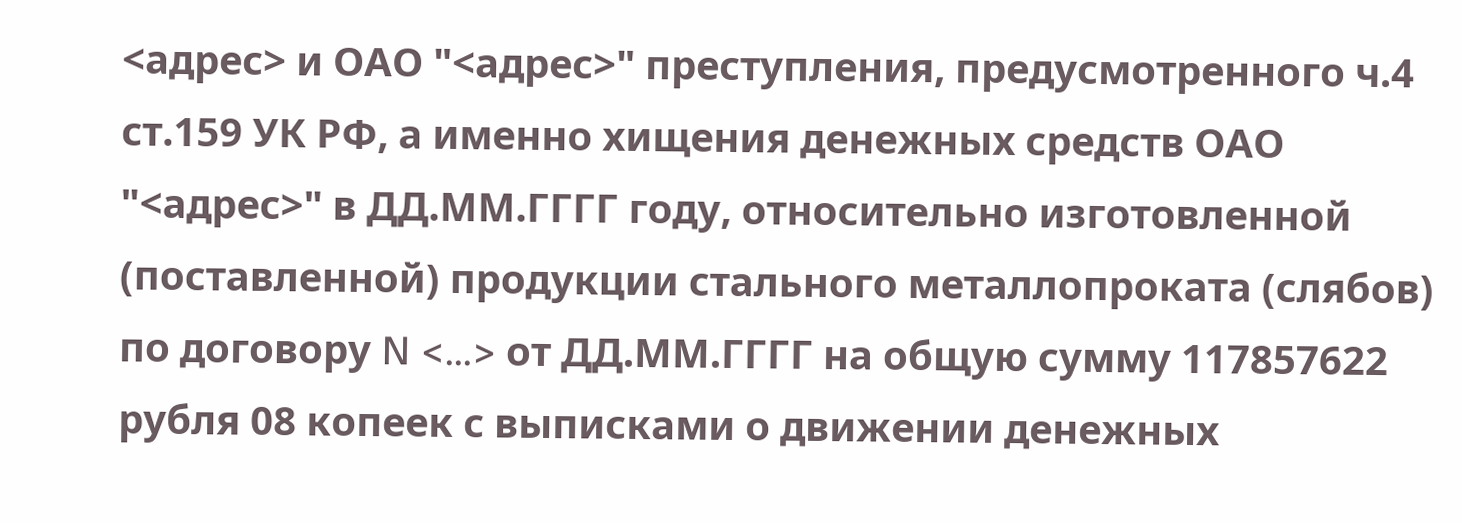<адрес> и ОАО "<адрес>" преступления, предусмотренного ч.4 ст.159 УК РФ, а именно хищения денежных средств ОАО "<адрес>" в ДД.ММ.ГГГГ году, относительно изготовленной (поставленной) продукции стального металлопроката (слябов) по договору N <...> от ДД.ММ.ГГГГ на общую сумму 117857622 рубля 08 копеек с выписками о движении денежных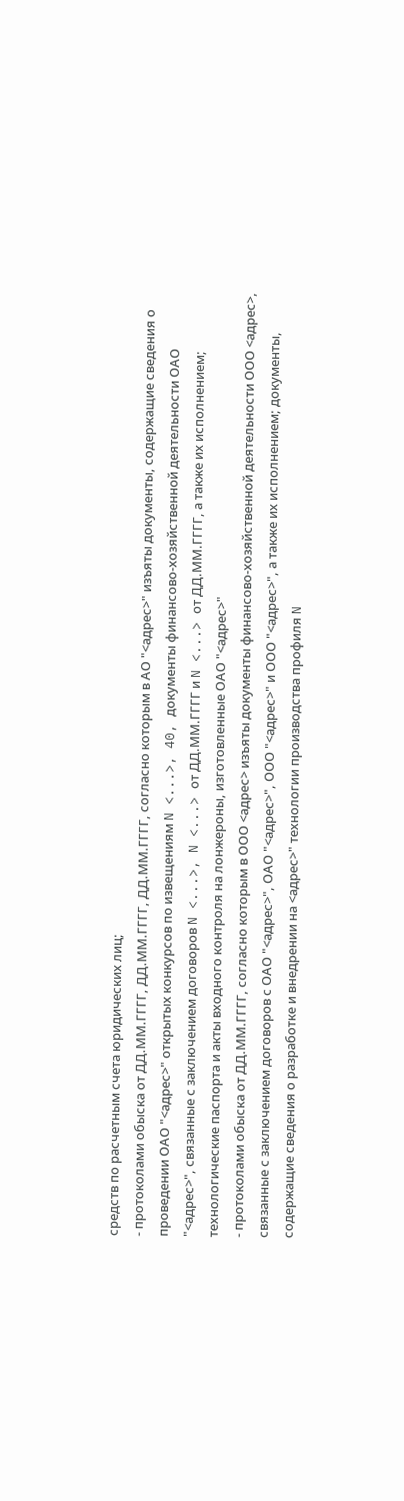средств по расчетным счета юридических лиц;
- протоколами обыска от ДД.ММ.ГГГГ, ДД.ММ.ГГГГ, ДД.ММ.ГГГГ, согласно которым в АО "<адрес>" изъяты документы, содержащие сведения о проведении ОАО "<адрес>" открытых конкурсов по извещениям N <...>, 40, документы финансово-хозяйственной деятельности ОАО "<адрес>", связанные с заключением договоров N <...>, N <...> от ДД.ММ.ГГГГ и N <...> от ДД.ММ.ГГГГ, а также их исполнением; технологические паспорта и акты входного контроля на лонжероны, изготовленные ОАО "<адрес>"
- протоколами обыска от ДД.ММ.ГГГГ, согласно которым в ООО <адрес> изъяты документы финансово-хозяйственной деятельности ООО <адрес>, связанные с заключением договоров с ОАО "<адрес>", ОАО "<адрес>", ООО "<адрес>" и ООО "<адрес>", а также их исполнением; документы, содержащие сведения о разработке и внедрении на <адрес>" технологии производства профиля N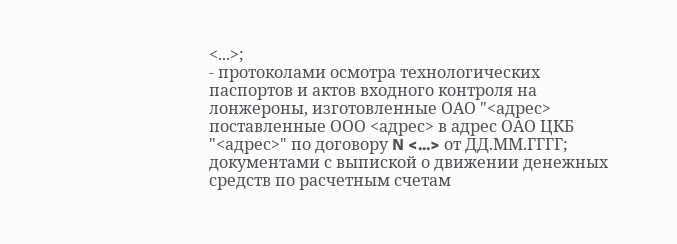<...>;
- протоколами осмотра технологических паспортов и актов входного контроля на лонжероны, изготовленные ОАО "<адрес> поставленные ООО <адрес> в адрес ОАО ЦКБ "<адрес>" по договору N <...> от ДД.ММ.ГГГГ; документами с выпиской о движении денежных средств по расчетным счетам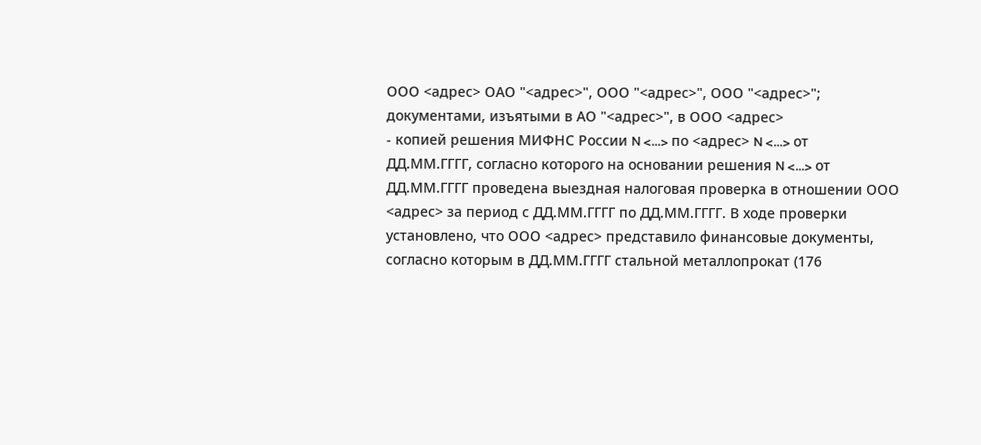ООО <адрес> ОАО "<адрес>", ООО "<адрес>", ООО "<адрес>"; документами, изъятыми в АО "<адрес>", в ООО <адрес>
- копией решения МИФНС России N <...> по <адрес> N <...> от ДД.ММ.ГГГГ, согласно которого на основании решения N <...> от ДД.ММ.ГГГГ проведена выездная налоговая проверка в отношении ООО <адрес> за период с ДД.ММ.ГГГГ по ДД.ММ.ГГГГ. В ходе проверки установлено, что ООО <адрес> представило финансовые документы, согласно которым в ДД.ММ.ГГГГ стальной металлопрокат (176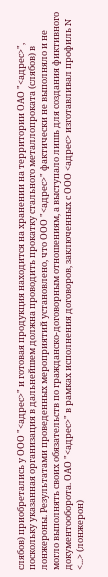слябов) приобретались у ООО "<адрес>" и готовая продукция находится на хранении на территории ОАО "<адрес>", поскольку указанная организация в дальнейшем должна проводить прокатку стального металлопроката (слябов) в лонжероны. Результатами проведенных мероприятий установлено, что ООО "<адрес>" фактически не выполняло и не могло выполнять своих обязательств по гражданско-договорным отношениям, а выступало лишь для создания фиктивного документооборота. ОАО "<адрес>" в рамках исполнения договоров, заключенных с ООО <адрес> изготавливал профиль N <...> (лонжерон)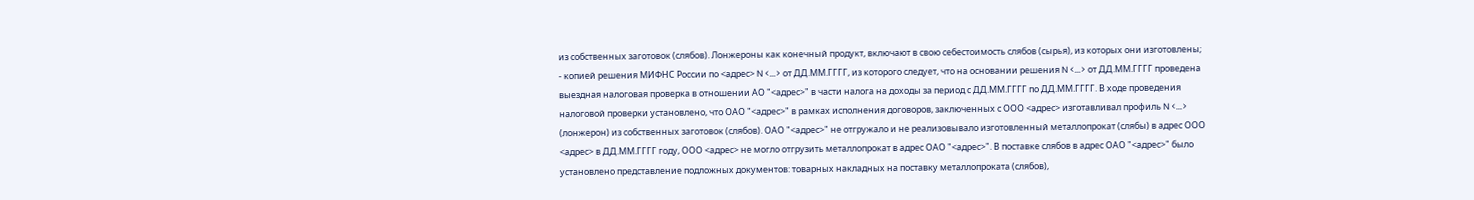из собственных заготовок (слябов). Лонжероны как конечный продукт, включают в свою себестоимость слябов (сырья), из которых они изготовлены;
- копией решения МИФНС России по <адрес> N <...> от ДД.ММ.ГГГГ, из которого следует, что на основании решения N <...> от ДД.ММ.ГГГГ проведена выездная налоговая проверка в отношении АО "<адрес>" в части налога на доходы за период с ДД.ММ.ГГГГ по ДД.ММ.ГГГГ. В ходе проведения налоговой проверки установлено, что ОАО "<адрес>" в рамках исполнения договоров, заключенных с ООО <адрес> изготавливал профиль N <...> (лонжерон) из собственных заготовок (слябов). ОАО "<адрес>" не отгружало и не реализовывало изготовленный металлопрокат (слябы) в адрес ООО <адрес> в ДД.ММ.ГГГГ году, ООО <адрес> не могло отгрузить металлопрокат в адрес ОАО "<адрес>". В поставке слябов в адрес ОАО "<адрес>" было установлено представление подложных документов: товарных накладных на поставку металлопроката (слябов),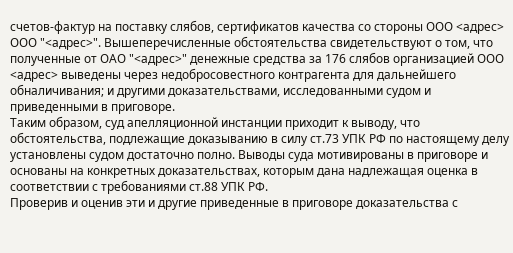счетов-фактур на поставку слябов, сертификатов качества со стороны ООО <адрес> ООО "<адрес>". Вышеперечисленные обстоятельства свидетельствуют о том, что полученные от ОАО "<адрес>" денежные средства за 176 слябов организацией ООО <адрес> выведены через недобросовестного контрагента для дальнейшего обналичивания; и другими доказательствами, исследованными судом и приведенными в приговоре.
Таким образом, суд апелляционной инстанции приходит к выводу, что обстоятельства, подлежащие доказыванию в силу ст.73 УПК РФ по настоящему делу установлены судом достаточно полно. Выводы суда мотивированы в приговоре и основаны на конкретных доказательствах, которым дана надлежащая оценка в соответствии с требованиями ст.88 УПК РФ.
Проверив и оценив эти и другие приведенные в приговоре доказательства с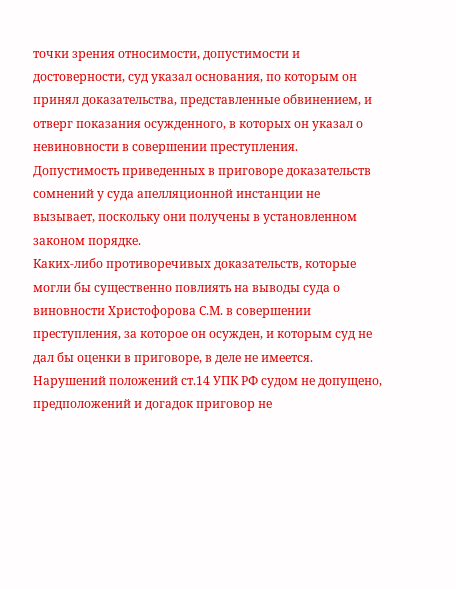точки зрения относимости, допустимости и достоверности, суд указал основания, по которым он принял доказательства, представленные обвинением, и отверг показания осужденного, в которых он указал о невиновности в совершении преступления.
Допустимость приведенных в приговоре доказательств сомнений у суда апелляционной инстанции не вызывает, поскольку они получены в установленном законом порядке.
Каких-либо противоречивых доказательств, которые могли бы существенно повлиять на выводы суда о виновности Христофорова С.М. в совершении преступления, за которое он осужден, и которым суд не дал бы оценки в приговоре, в деле не имеется.
Нарушений положений ст.14 УПК РФ судом не допущено, предположений и догадок приговор не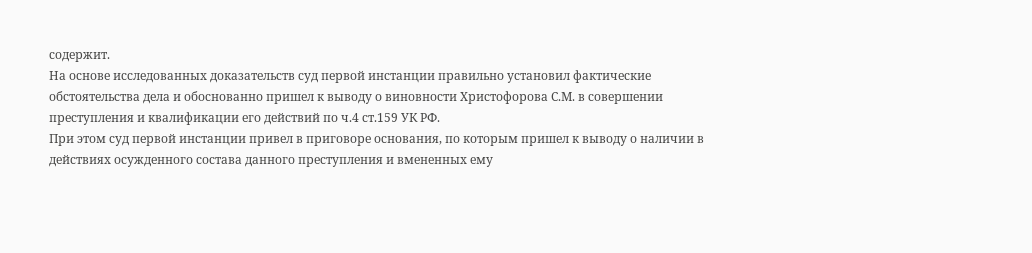содержит.
На основе исследованных доказательств суд первой инстанции правильно установил фактические обстоятельства дела и обоснованно пришел к выводу о виновности Христофорова С.М. в совершении преступления и квалификации его действий по ч.4 ст.159 УК РФ.
При этом суд первой инстанции привел в приговоре основания, по которым пришел к выводу о наличии в действиях осужденного состава данного преступления и вмененных ему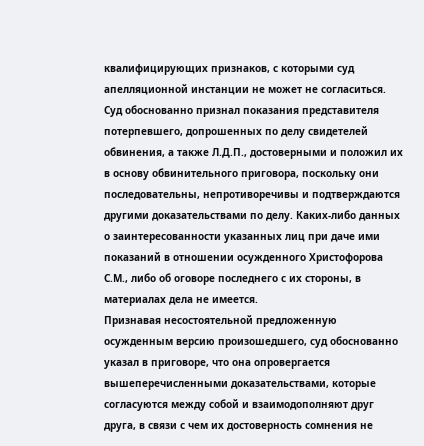квалифицирующих признаков, с которыми суд апелляционной инстанции не может не согласиться.
Суд обоснованно признал показания представителя потерпевшего, допрошенных по делу свидетелей обвинения, а также Л.Д.П., достоверными и положил их в основу обвинительного приговора, поскольку они последовательны, непротиворечивы и подтверждаются другими доказательствами по делу. Каких-либо данных о заинтересованности указанных лиц при даче ими показаний в отношении осужденного Христофорова С.М., либо об оговоре последнего с их стороны, в материалах дела не имеется.
Признавая несостоятельной предложенную осужденным версию произошедшего, суд обоснованно указал в приговоре, что она опровергается вышеперечисленными доказательствами, которые согласуются между собой и взаимодополняют друг друга, в связи с чем их достоверность сомнения не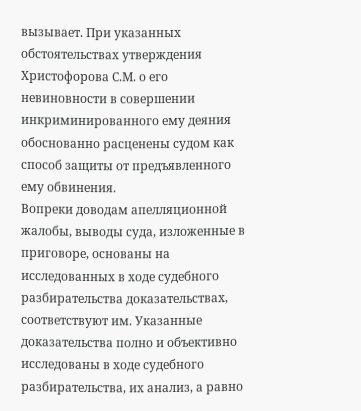вызывает. При указанных обстоятельствах утверждения Христофорова С.М. о его невиновности в совершении инкриминированного ему деяния обоснованно расценены судом как способ защиты от предъявленного ему обвинения.
Вопреки доводам апелляционной жалобы, выводы суда, изложенные в приговоре, основаны на исследованных в ходе судебного разбирательства доказательствах, соответствуют им. Указанные доказательства полно и объективно исследованы в ходе судебного разбирательства, их анализ, а равно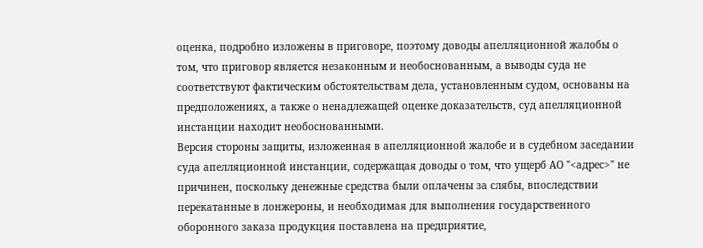оценка, подробно изложены в приговоре, поэтому доводы апелляционной жалобы о том, что приговор является незаконным и необоснованным, а выводы суда не соответствуют фактическим обстоятельствам дела, установленным судом, основаны на предположениях, а также о ненадлежащей оценке доказательств, суд апелляционной инстанции находит необоснованными.
Версия стороны защиты, изложенная в апелляционной жалобе и в судебном заседании суда апелляционной инстанции, содержащая доводы о том, что ущерб АО "<адрес>" не причинен, поскольку денежные средства были оплачены за слябы, впоследствии перекатанные в лонжероны, и необходимая для выполнения государственного оборонного заказа продукция поставлена на предприятие,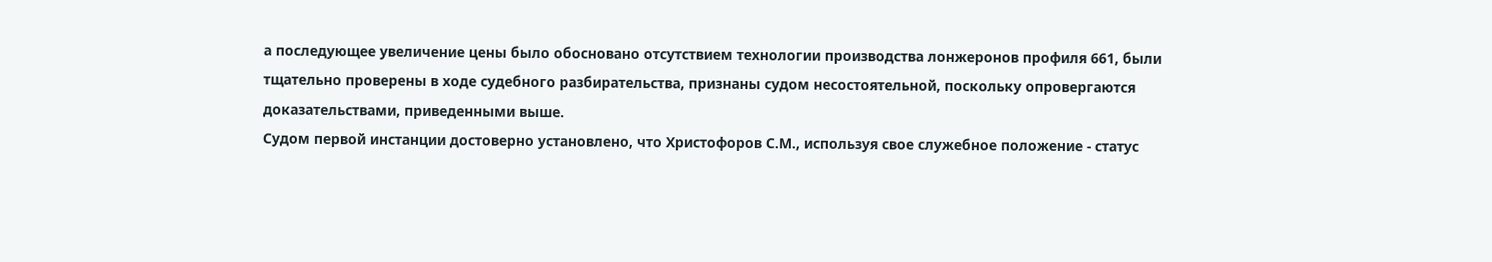а последующее увеличение цены было обосновано отсутствием технологии производства лонжеронов профиля 661, были тщательно проверены в ходе судебного разбирательства, признаны судом несостоятельной, поскольку опровергаются доказательствами, приведенными выше.
Судом первой инстанции достоверно установлено, что Христофоров С.М., используя свое служебное положение - статус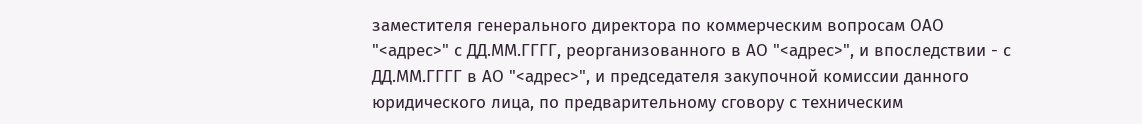заместителя генерального директора по коммерческим вопросам ОАО "<адрес>" с ДД.ММ.ГГГГ, реорганизованного в АО "<адрес>", и впоследствии - с ДД.ММ.ГГГГ в АО "<адрес>", и председателя закупочной комиссии данного юридического лица, по предварительному сговору с техническим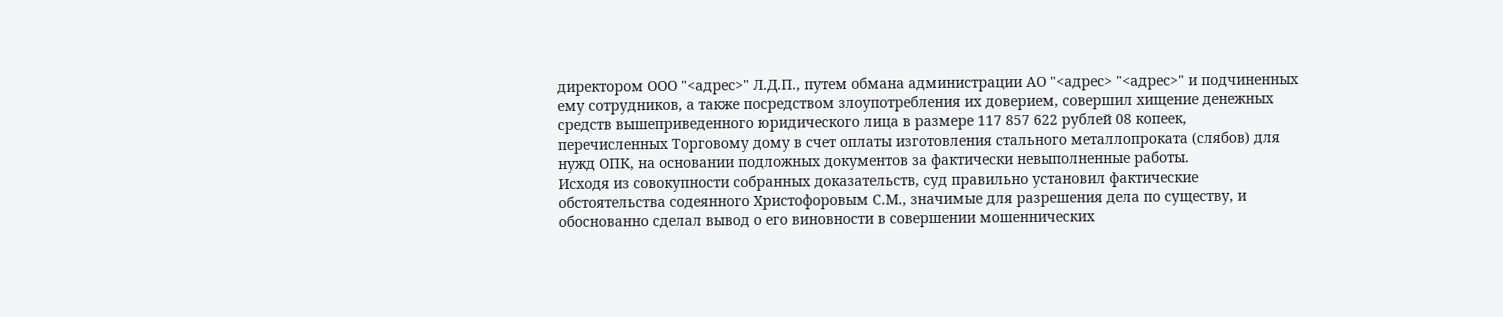директором ООО "<адрес>" Л.Д.П., путем обмана администрации АО "<адрес> "<адрес>" и подчиненных ему сотрудников, а также посредством злоупотребления их доверием, совершил хищение денежных средств вышеприведенного юридического лица в размере 117 857 622 рублей 08 копеек, перечисленных Торговому дому в счет оплаты изготовления стального металлопроката (слябов) для нужд ОПК, на основании подложных документов за фактически невыполненные работы.
Исходя из совокупности собранных доказательств, суд правильно установил фактические обстоятельства содеянного Христофоровым С.М., значимые для разрешения дела по существу, и обоснованно сделал вывод о его виновности в совершении мошеннических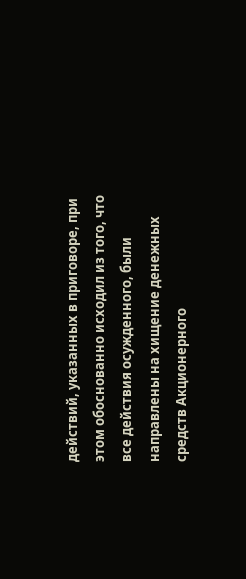действий, указанных в приговоре, при этом обоснованно исходил из того, что все действия осужденного, были направлены на хищение денежных средств Акционерного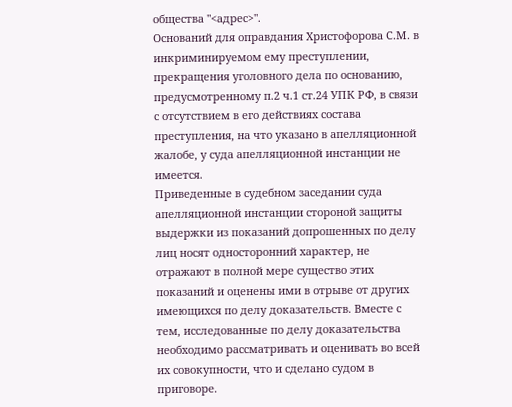общества "<адрес>".
Оснований для оправдания Христофорова С.М. в инкриминируемом ему преступлении, прекращения уголовного дела по основанию, предусмотренному п.2 ч.1 ст.24 УПК РФ, в связи с отсутствием в его действиях состава преступления, на что указано в апелляционной жалобе, у суда апелляционной инстанции не имеется.
Приведенные в судебном заседании суда апелляционной инстанции стороной защиты выдержки из показаний допрошенных по делу лиц носят односторонний характер, не отражают в полной мере существо этих показаний и оценены ими в отрыве от других имеющихся по делу доказательств. Вместе с тем, исследованные по делу доказательства необходимо рассматривать и оценивать во всей их совокупности, что и сделано судом в приговоре.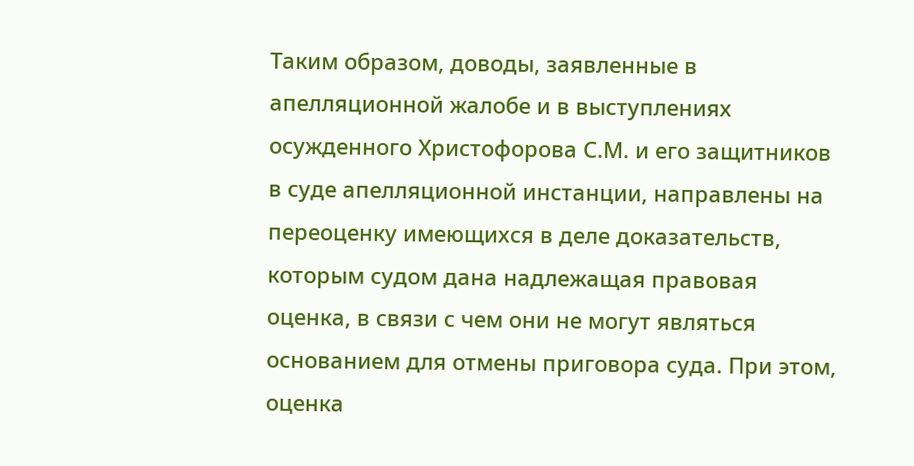Таким образом, доводы, заявленные в апелляционной жалобе и в выступлениях осужденного Христофорова С.М. и его защитников в суде апелляционной инстанции, направлены на переоценку имеющихся в деле доказательств, которым судом дана надлежащая правовая оценка, в связи с чем они не могут являться основанием для отмены приговора суда. При этом, оценка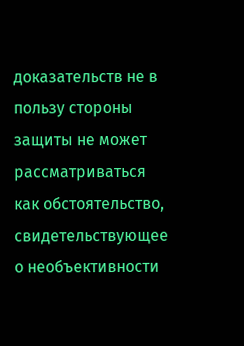доказательств не в пользу стороны защиты не может рассматриваться как обстоятельство, свидетельствующее о необъективности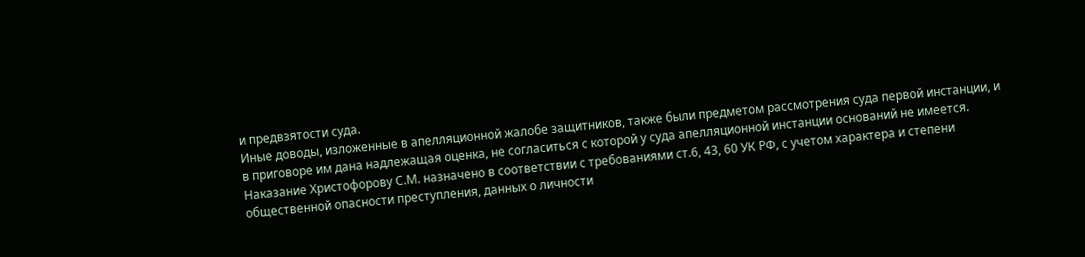и предвзятости суда.
Иные доводы, изложенные в апелляционной жалобе защитников, также были предметом рассмотрения суда первой инстанции, и в приговоре им дана надлежащая оценка, не согласиться с которой у суда апелляционной инстанции оснований не имеется.
Наказание Христофорову С.М. назначено в соответствии с требованиями ст.6, 43, 60 УК РФ, с учетом характера и степени общественной опасности преступления, данных о личности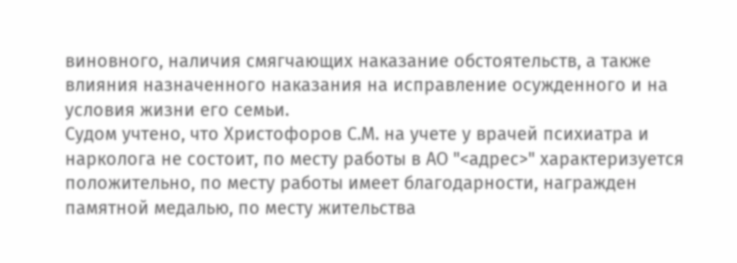виновного, наличия смягчающих наказание обстоятельств, а также влияния назначенного наказания на исправление осужденного и на условия жизни его семьи.
Судом учтено, что Христофоров С.М. на учете у врачей психиатра и нарколога не состоит, по месту работы в АО "<адрес>" характеризуется положительно, по месту работы имеет благодарности, награжден памятной медалью, по месту жительства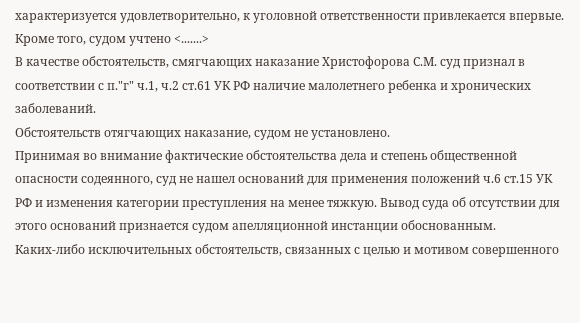характеризуется удовлетворительно, к уголовной ответственности привлекается впервые. Кроме того, судом учтено <.......>
В качестве обстоятельств, смягчающих наказание Христофорова С.М. суд признал в соответствии с п."г" ч.1, ч.2 ст.61 УК РФ наличие малолетнего ребенка и хронических заболеваний.
Обстоятельств отягчающих наказание, судом не установлено.
Принимая во внимание фактические обстоятельства дела и степень общественной опасности содеянного, суд не нашел оснований для применения положений ч.6 ст.15 УК РФ и изменения категории преступления на менее тяжкую. Вывод суда об отсутствии для этого оснований признается судом апелляционной инстанции обоснованным.
Каких-либо исключительных обстоятельств, связанных с целью и мотивом совершенного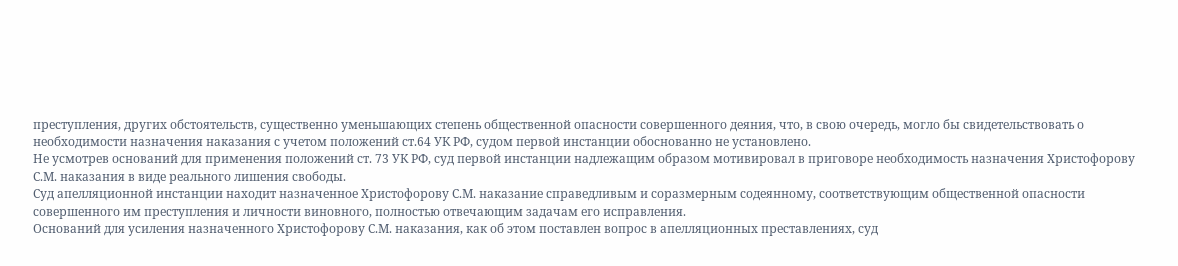преступления, других обстоятельств, существенно уменьшающих степень общественной опасности совершенного деяния, что, в свою очередь, могло бы свидетельствовать о необходимости назначения наказания с учетом положений ст.64 УК РФ, судом первой инстанции обоснованно не установлено.
Не усмотрев оснований для применения положений ст. 73 УК РФ, суд первой инстанции надлежащим образом мотивировал в приговоре необходимость назначения Христофорову С.М. наказания в виде реального лишения свободы.
Суд апелляционной инстанции находит назначенное Христофорову С.М. наказание справедливым и соразмерным содеянному, соответствующим общественной опасности совершенного им преступления и личности виновного, полностью отвечающим задачам его исправления.
Оснований для усиления назначенного Христофорову С.М. наказания, как об этом поставлен вопрос в апелляционных преставлениях, суд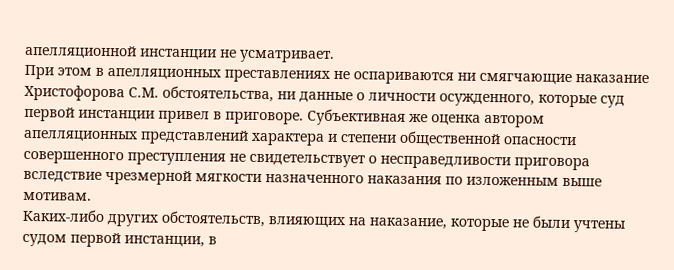апелляционной инстанции не усматривает.
При этом в апелляционных преставлениях не оспариваются ни смягчающие наказание Христофорова С.М. обстоятельства, ни данные о личности осужденного, которые суд первой инстанции привел в приговоре. Субъективная же оценка автором апелляционных представлений характера и степени общественной опасности совершенного преступления не свидетельствует о несправедливости приговора вследствие чрезмерной мягкости назначенного наказания по изложенным выше мотивам.
Каких-либо других обстоятельств, влияющих на наказание, которые не были учтены судом первой инстанции, в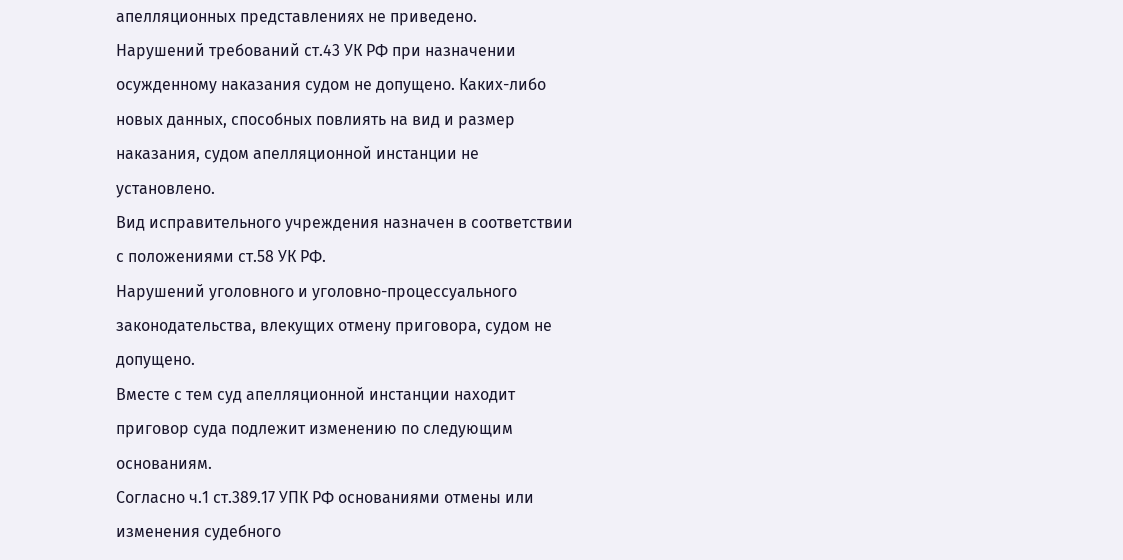апелляционных представлениях не приведено.
Нарушений требований ст.43 УК РФ при назначении осужденному наказания судом не допущено. Каких-либо новых данных, способных повлиять на вид и размер наказания, судом апелляционной инстанции не установлено.
Вид исправительного учреждения назначен в соответствии с положениями ст.58 УК РФ.
Нарушений уголовного и уголовно-процессуального законодательства, влекущих отмену приговора, судом не допущено.
Вместе с тем суд апелляционной инстанции находит приговор суда подлежит изменению по следующим основаниям.
Согласно ч.1 ст.389.17 УПК РФ основаниями отмены или изменения судебного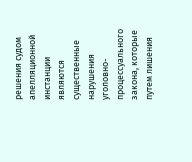решения судом апелляционной инстанции являются существенные нарушения уголовно-процессуального закона, которые путем лишения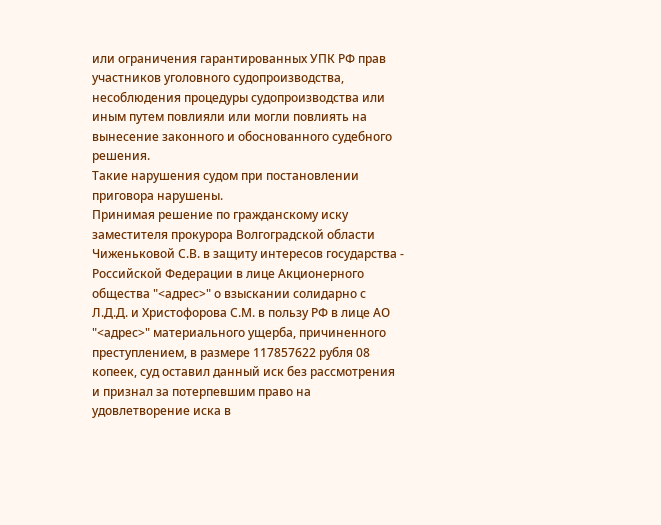или ограничения гарантированных УПК РФ прав участников уголовного судопроизводства, несоблюдения процедуры судопроизводства или иным путем повлияли или могли повлиять на вынесение законного и обоснованного судебного решения.
Такие нарушения судом при постановлении приговора нарушены.
Принимая решение по гражданскому иску заместителя прокурора Волгоградской области Чиженьковой С.В. в защиту интересов государства - Российской Федерации в лице Акционерного общества "<адрес>" о взыскании солидарно с Л.Д.Д. и Христофорова С.М. в пользу РФ в лице АО "<адрес>" материального ущерба, причиненного преступлением, в размере 117857622 рубля 08 копеек, суд оставил данный иск без рассмотрения и признал за потерпевшим право на удовлетворение иска в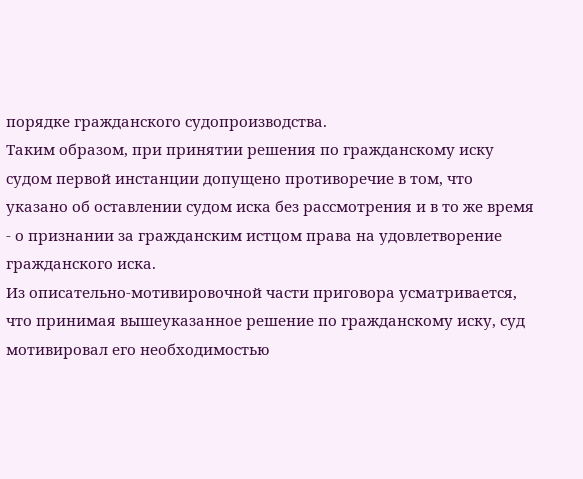порядке гражданского судопроизводства.
Таким образом, при принятии решения по гражданскому иску судом первой инстанции допущено противоречие в том, что указано об оставлении судом иска без рассмотрения и в то же время - о признании за гражданским истцом права на удовлетворение гражданского иска.
Из описательно-мотивировочной части приговора усматривается, что принимая вышеуказанное решение по гражданскому иску, суд мотивировал его необходимостью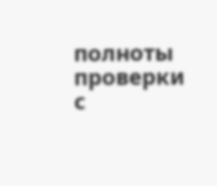полноты проверки с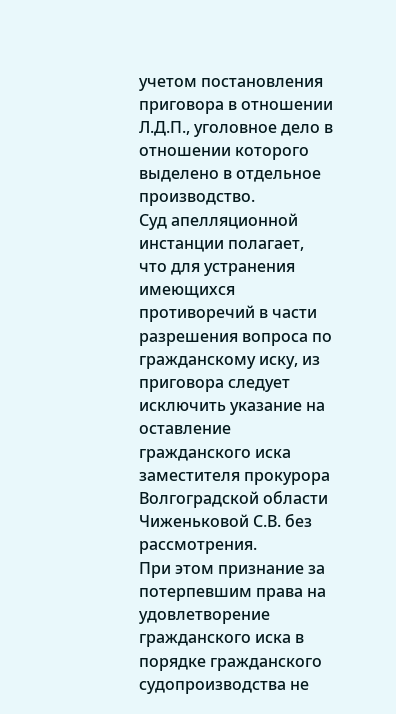учетом постановления приговора в отношении Л.Д.П., уголовное дело в отношении которого выделено в отдельное производство.
Суд апелляционной инстанции полагает, что для устранения имеющихся противоречий в части разрешения вопроса по гражданскому иску, из приговора следует исключить указание на оставление гражданского иска заместителя прокурора Волгоградской области Чиженьковой С.В. без рассмотрения.
При этом признание за потерпевшим права на удовлетворение гражданского иска в порядке гражданского судопроизводства не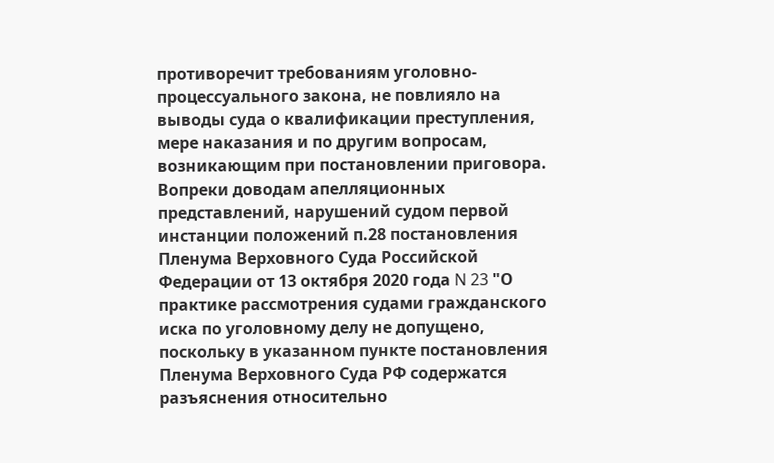противоречит требованиям уголовно-процессуального закона, не повлияло на выводы суда о квалификации преступления, мере наказания и по другим вопросам, возникающим при постановлении приговора.
Вопреки доводам апелляционных представлений, нарушений судом первой инстанции положений п.28 постановления Пленума Верховного Суда Российской Федерации от 13 октября 2020 года N 23 "О практике рассмотрения судами гражданского иска по уголовному делу не допущено, поскольку в указанном пункте постановления Пленума Верховного Суда РФ содержатся разъяснения относительно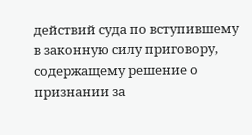действий суда по вступившему в законную силу приговору, содержащему решение о признании за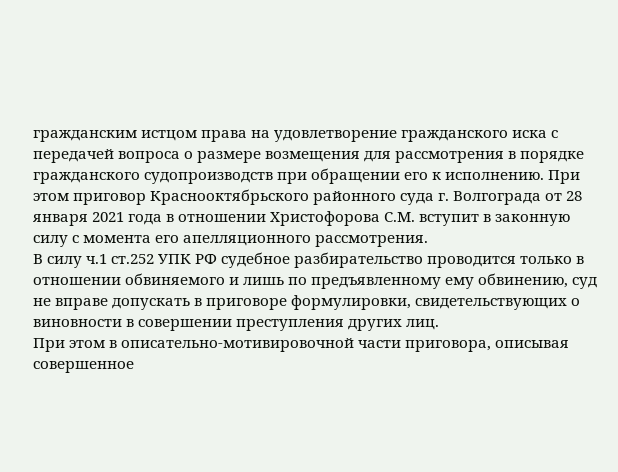гражданским истцом права на удовлетворение гражданского иска с передачей вопроса о размере возмещения для рассмотрения в порядке гражданского судопроизводств при обращении его к исполнению. При этом приговор Краснооктябрьского районного суда г. Волгограда от 28 января 2021 года в отношении Христофорова С.М. вступит в законную силу с момента его апелляционного рассмотрения.
В силу ч.1 ст.252 УПК РФ судебное разбирательство проводится только в отношении обвиняемого и лишь по предъявленному ему обвинению, суд не вправе допускать в приговоре формулировки, свидетельствующих о виновности в совершении преступления других лиц.
При этом в описательно-мотивировочной части приговора, описывая совершенное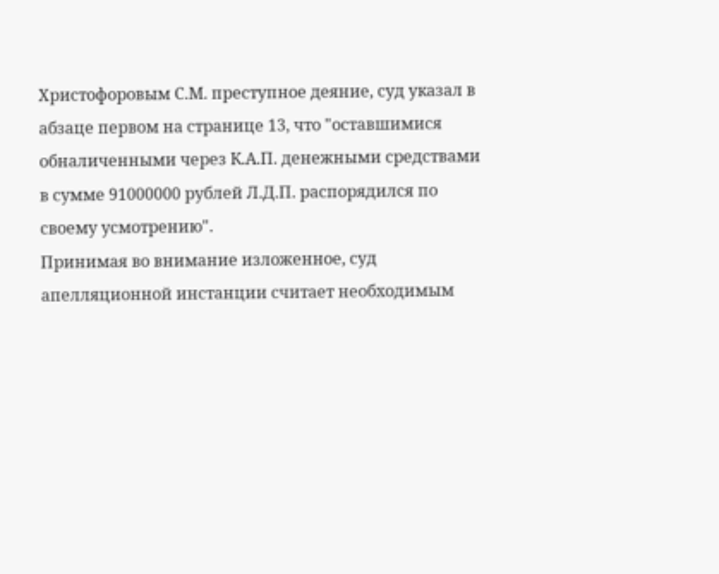Христофоровым С.М. преступное деяние, суд указал в абзаце первом на странице 13, что "оставшимися обналиченными через К.А.П. денежными средствами в сумме 91000000 рублей Л.Д.П. распорядился по своему усмотрению".
Принимая во внимание изложенное, суд апелляционной инстанции считает необходимым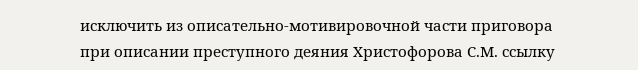исключить из описательно-мотивировочной части приговора при описании преступного деяния Христофорова С.М. ссылку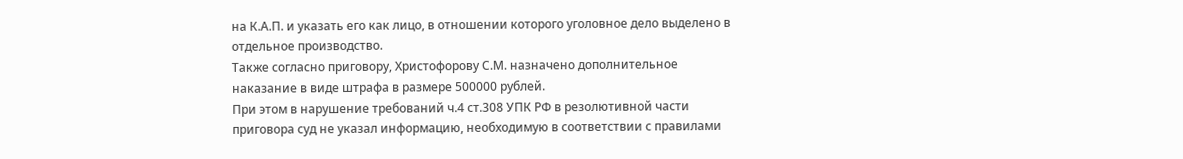на К.А.П. и указать его как лицо, в отношении которого уголовное дело выделено в отдельное производство.
Также согласно приговору, Христофорову С.М. назначено дополнительное наказание в виде штрафа в размере 500000 рублей.
При этом в нарушение требований ч.4 ст.308 УПК РФ в резолютивной части приговора суд не указал информацию, необходимую в соответствии с правилами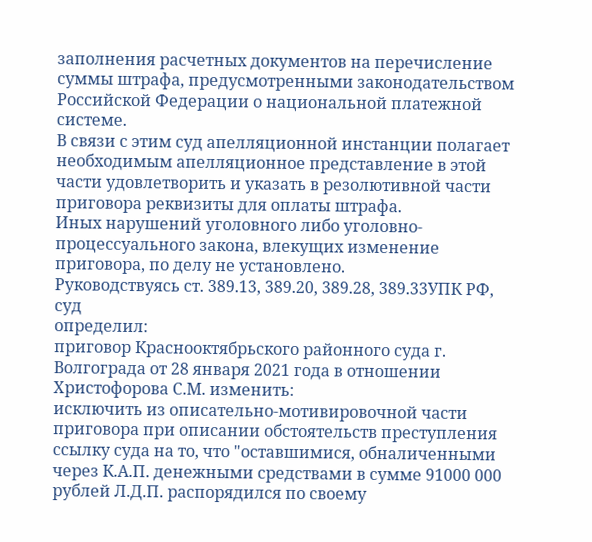заполнения расчетных документов на перечисление суммы штрафа, предусмотренными законодательством Российской Федерации о национальной платежной системе.
В связи с этим суд апелляционной инстанции полагает необходимым апелляционное представление в этой части удовлетворить и указать в резолютивной части приговора реквизиты для оплаты штрафа.
Иных нарушений уголовного либо уголовно-процессуального закона, влекущих изменение приговора, по делу не установлено.
Руководствуясь ст. 389.13, 389.20, 389.28, 389.33УПК РФ, суд
определил:
приговор Краснооктябрьского районного суда г. Волгограда от 28 января 2021 года в отношении Христофорова С.М. изменить:
исключить из описательно-мотивировочной части приговора при описании обстоятельств преступления ссылку суда на то, что "оставшимися, обналиченными через К.А.П. денежными средствами в сумме 91000 000 рублей Л.Д.П. распорядился по своему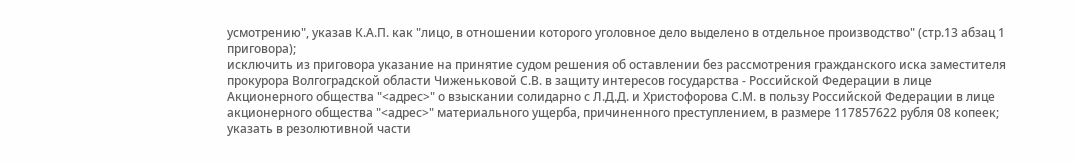усмотрению", указав К.А.П. как "лицо, в отношении которого уголовное дело выделено в отдельное производство" (стр.13 абзац 1 приговора);
исключить из приговора указание на принятие судом решения об оставлении без рассмотрения гражданского иска заместителя прокурора Волгоградской области Чиженьковой С.В. в защиту интересов государства - Российской Федерации в лице Акционерного общества "<адрес>" о взыскании солидарно с Л.Д.Д. и Христофорова С.М. в пользу Российской Федерации в лице акционерного общества "<адрес>" материального ущерба, причиненного преступлением, в размере 117857622 рубля 08 копеек;
указать в резолютивной части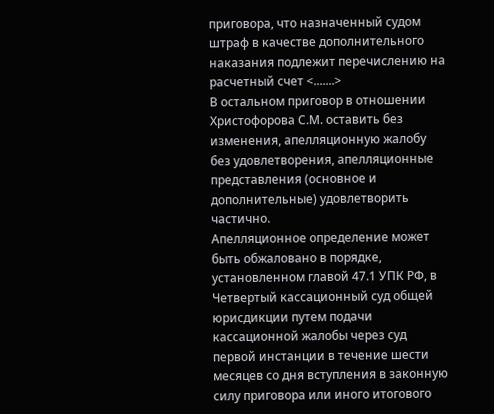приговора, что назначенный судом штраф в качестве дополнительного наказания подлежит перечислению на расчетный счет <.......>
В остальном приговор в отношении Христофорова С.М. оставить без изменения, апелляционную жалобу без удовлетворения, апелляционные представления (основное и дополнительные) удовлетворить частично.
Апелляционное определение может быть обжаловано в порядке, установленном главой 47.1 УПК РФ, в Четвертый кассационный суд общей юрисдикции путем подачи кассационной жалобы через суд первой инстанции в течение шести месяцев со дня вступления в законную силу приговора или иного итогового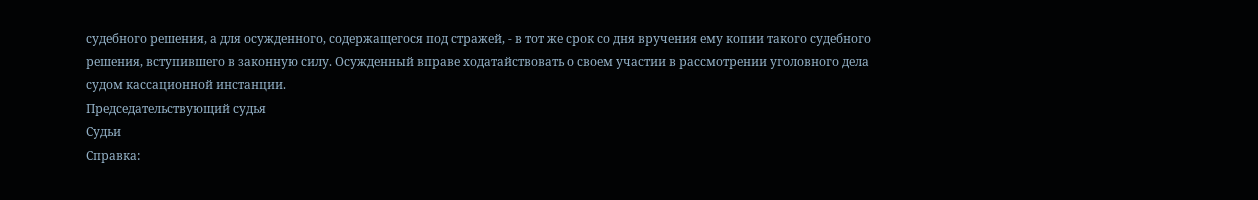судебного решения, а для осужденного, содержащегося под стражей, - в тот же срок со дня вручения ему копии такого судебного решения, вступившего в законную силу. Осужденный вправе ходатайствовать о своем участии в рассмотрении уголовного дела судом кассационной инстанции.
Председательствующий судья
Судьи
Справка: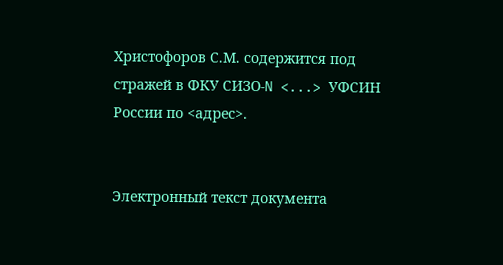Христофоров С.М. содержится под стражей в ФКУ СИЗО-N <...> УФСИН России по <адрес>.


Электронный текст документа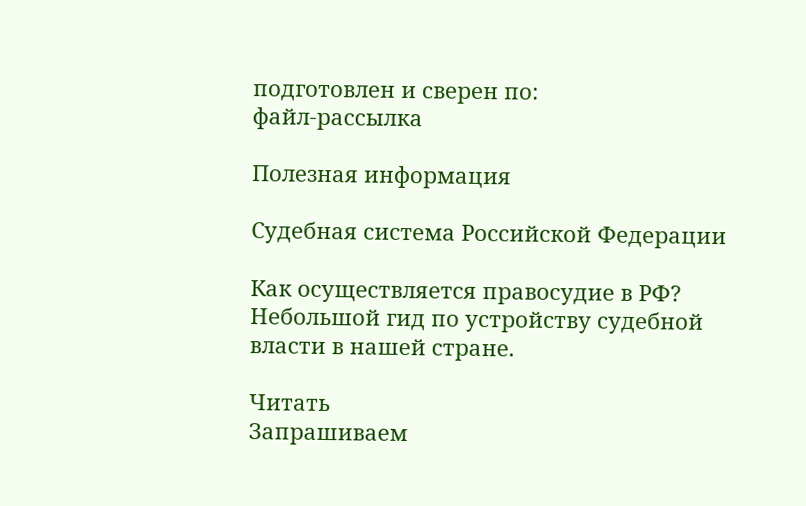подготовлен и сверен по:
файл-рассылка

Полезная информация

Судебная система Российской Федерации

Как осуществляется правосудие в РФ? Небольшой гид по устройству судебной власти в нашей стране.

Читать
Запрашиваем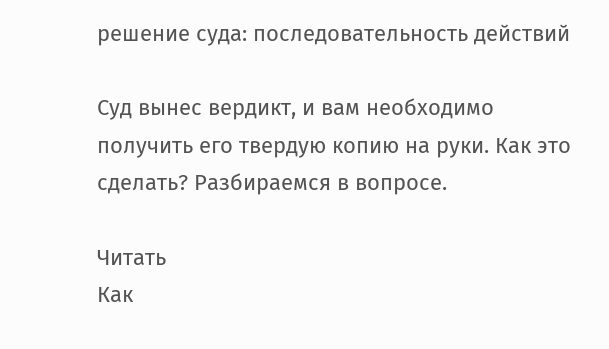решение суда: последовательность действий

Суд вынес вердикт, и вам необходимо получить его твердую копию на руки. Как это сделать? Разбираемся в вопросе.

Читать
Как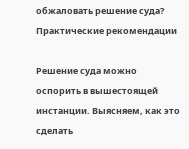обжаловать решение суда? Практические рекомендации

Решение суда можно оспорить в вышестоящей инстанции. Выясняем, как это сделать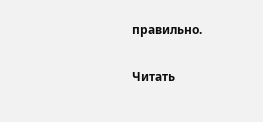правильно.

Читать